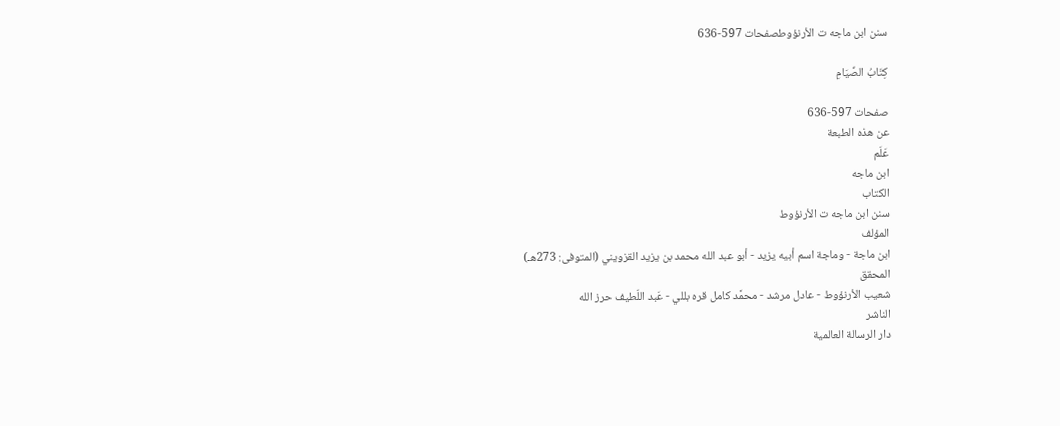سنن ابن ماجه ت الأرنؤوطصفحات 597-636

كِتَابُ الصِّيَامِ

صفحات 597-636
عن هذه الطبعة
عَلَم
ابن ماجه
الكتاب
سنن ابن ماجه ت الأرنؤوط
المؤلف
ابن ماجة - وماجة اسم أبيه يزيد - أبو عبد الله محمد بن يزيد القزويني (المتوفى: 273هـ)
المحقق
شعيب الأرنؤوط - عادل مرشد - محمَّد كامل قره بللي - عَبد اللّطيف حرز الله
الناشر
دار الرسالة العالمية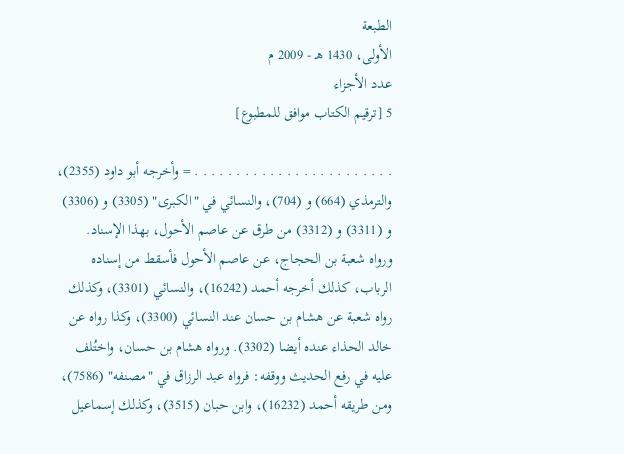الطبعة
الأولى، 1430 هـ - 2009 م
عدد الأجزاء
5 [ترقيم الكتاب موافق للمطبوع]

. . . . . . . . . . . . . . . . . . . . . . . . = وأخرجه أبو داود (2355)، والترمذي (664) و (704)، والنسائي في "الكبرى" (3305) و (3306) و (3311) و (3312) من طرق عن عاصم الأحول، بهذا الإسناد.
ورواه شعبة بن الحجاج، عن عاصم الأحول فأسقط من إسناده الرباب، كذلك أخرجه أحمد (16242)، والنسائي (3301)، وكذلك رواه شعبة عن هشام بن حسان عند النسائي (3300)، وكذا رواه عن خالد الحذاء عنده أيضا (3302). ورواه هشام بن حسان، واختُلف عليه في رفع الحديث ووقفه: فرواه عبد الرزاق في "مصنفه" (7586)، ومن طريقه أحمد (16232)، وابن حبان (3515)، وكذلك إسماعيل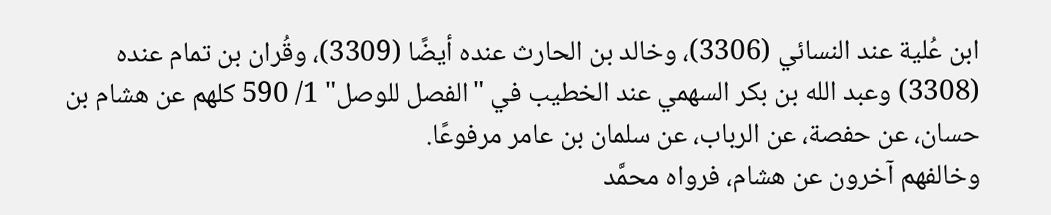ابن عُلية عند النسائي (3306)، وخالد بن الحارث عنده أيضًا (3309)، وقُران بن تمام عنده (3308) وعبد الله بن بكر السهمي عند الخطيب في "الفصل للوصل" 1/ 590 كلهم عن هشام بن حسان، عن حفصة، عن الرباب، عن سلمان بن عامر مرفوعًا.
وخالفهم آخرون عن هشام، فرواه محمَّد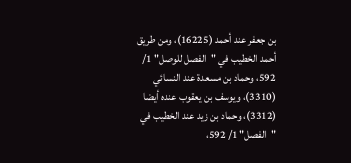بن جعفر عند أحمد (16225)، ومن طريق أحمد الخطيب في "الفصل للوصل" 1/ 592، وحماد بن مسعدة عند النسائي (3310)، ويوسف بن يعقوب عنده أيضا (3312)، وحماد بن زيد عند الخطيب في "الفصل" 1/ 592،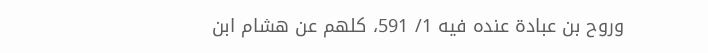وروح بن عبادة عنده فيه 1/ 591، كلهم عن هشام ابن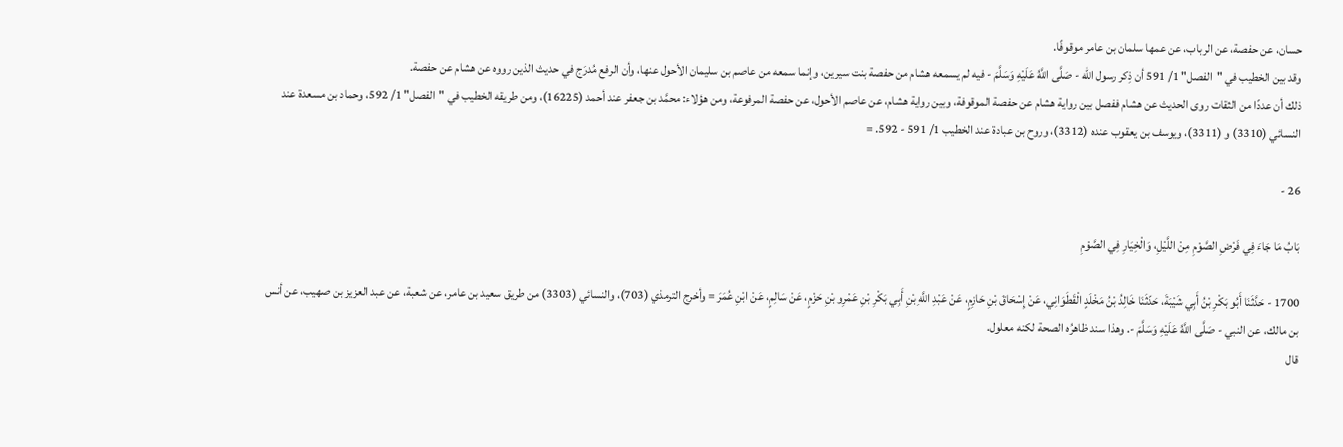حسان، عن حفصة، عن الرباب، عن عمها سلمان بن عامر موقوفًا.
وقد بين الخطيب في "الفصل" 1/ 591 أن ذِكر رسول الله - صَلَّى اللَّهُ عَلَيْهِ وَسَلَّمَ - فيه لم يسمعه هشام من حفصة بنت سيرين، وإنما سمعه من عاصم بن سليمان الأحول عنها، وأن الرفع مُدرَج في حديث الذين رووه عن هشام عن حفصة.
ذلك أن عددًا من الثقات روى الحديث عن هشام ففصل بين رواية هشام عن حفصة الموقوفة، وبين رواية هشام، عن عاصم الأحول، عن حفصة المرفوعة، ومن هؤلاء: محمَّد بن جعفر عند أحمد (16225)، ومن طريقه الخطيب في "الفصل" 1/ 592، وحماد بن مسعدة عند النسائي (3310) و (3311)، ويوسف بن يعقوب عنده (3312)، وروح بن عبادة عند الخطيب 1/ 591 - 592. =

26 -

بَابُ مَا جَاءَ فِي فَرْضِ الصَّوْمِ مِنْ اللَّيْلِ، وَالْخِيَارِ فِي الصَّوْمِ

1700 - حَدَّثَنَا أَبُو بَكْرِ بْنُ أَبِي شَيْبَةَ، حَدّثَنَا خَالِدُ بْنُ مَخْلَدٍ الْقَطَوَانِي، عَنْ إِسْحَاقَ بْنِ حَازِمٍ، عَنْ عَبْدِ اللَّهِ بْنِ أَبِي بَكْرِ بْنِ عَمْرِو بْنِ حَزْمٍ، عَنْ سَالِمٍ، عَنْ ابْنِ عُمَرَ = وأخرج الترمذي (703)، والنسائي (3303) من طريق سعيد بن عامر، عن شعبة، عن عبد العزيز بن صهيب، عن أنس بن مالك، عن النبي - صَلَّى اللَّهُ عَلَيْهِ وَسَلَّمَ -. وهذا سند ظاهرُه الصحة لكنه معلول.
قال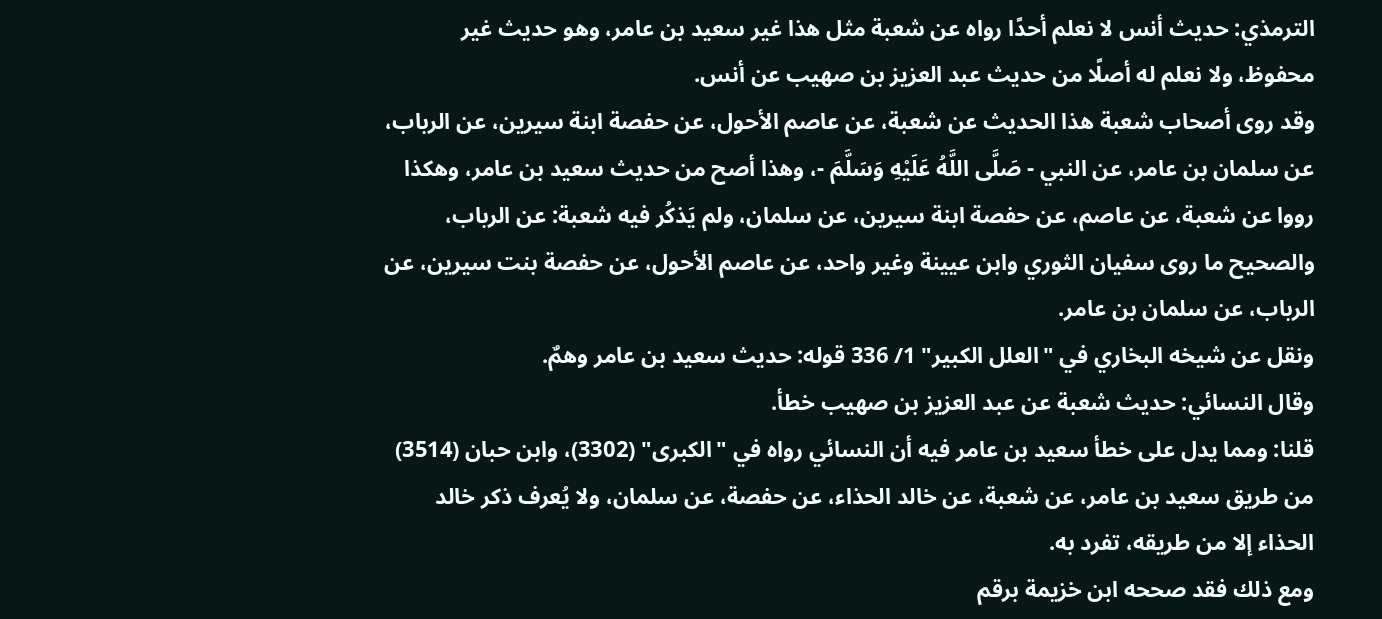الترمذي: حديث أنس لا نعلم أحدًا رواه عن شعبة مثل هذا غير سعيد بن عامر، وهو حديث غير محفوظ، ولا نعلم له أصلًا من حديث عبد العزيز بن صهيب عن أنس.
وقد روى أصحاب شعبة هذا الحديث عن شعبة، عن عاصم الأحول، عن حفصة ابنة سيرين، عن الرباب، عن سلمان بن عامر، عن النبي - صَلَّى اللَّهُ عَلَيْهِ وَسَلَّمَ -، وهذا أصح من حديث سعيد بن عامر، وهكذا رووا عن شعبة، عن عاصم، عن حفصة ابنة سيرين، عن سلمان، ولم يَذكُر فيه شعبة: عن الرباب، والصحيح ما روى سفيان الثوري وابن عيينة وغير واحد، عن عاصم الأحول، عن حفصة بنت سيرين، عن الرباب، عن سلمان بن عامر.
ونقل عن شيخه البخاري في "العلل الكبير" 1/ 336 قوله: حديث سعيد بن عامر وهمٌ.
وقال النسائي: حديث شعبة عن عبد العزيز بن صهيب خطأ.
قلنا: ومما يدل على خطأ سعيد بن عامر فيه أن النسائي رواه في "الكبرى" (3302)، وابن حبان (3514) من طريق سعيد بن عامر، عن شعبة، عن خالد الحذاء، عن حفصة، عن سلمان، ولا يُعرف ذكر خالد الحذاء إلا من طريقه، تفرد به.
ومع ذلك فقد صححه ابن خزيمة برقم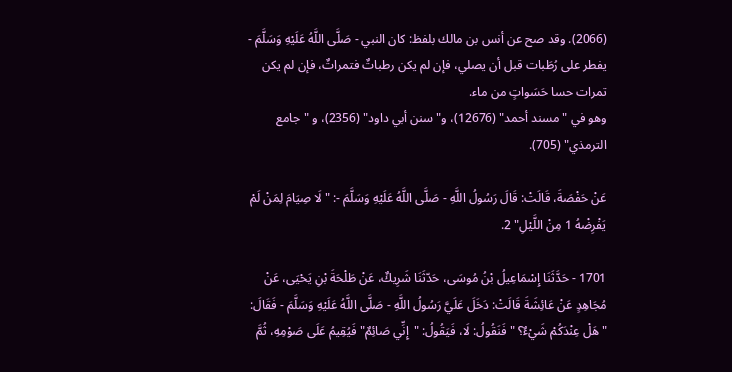(2066). وقد صح عن أنس بن مالك بلفظ: كان النبي - صَلَّى اللَّهُ عَلَيْهِ وَسَلَّمَ - يفطر على رُطَبات قبل أن يصلي، فإن لم يكن رطباتٌ فتمراتٌ، فإن لم يكن تمرات حسا حَسَواتٍ من ماء.
وهو في "مسند أحمد" (12676)، و"سنن أبي داود" (2356)، و "جامع الترمذي" (705).

عَنْ حَفْصَةَ، قَالَتْ: قَالَ رَسُولُ اللَّهِ - صَلَّى اللَّهُ عَلَيْهِ وَسَلَّمَ -: "لَا صِيَامَ لِمَنْ لَمْ يَفْرِضْهُ 1 مِنْ اللَّيْلِ" 2.

1701 - حَدَّثَنَا إِسْمَاعِيلُ بْنُ مُوسَى، حَدّثَنَا شَرِيكٌ، عَنْ طَلْحَةَ بْنِ يَحْيَى، عَنْ مُجَاهِدٍ عَنْ عَائِشَةَ قَالَتْ: دَخَلَ عَلَيَّ رَسُولُ اللَّهِ - صَلَّى اللَّهُ عَلَيْهِ وَسَلَّمَ - فَقَالَ: "هَلْ عِنْدَكُمْ شَيْءٌ؟ " فَنَقُولُ: لَا، فَيَقُولُ: "إِنِّي صَائِمٌ" فَيُقِيمُ عَلَى صَوْمِهِ، ثُمَّ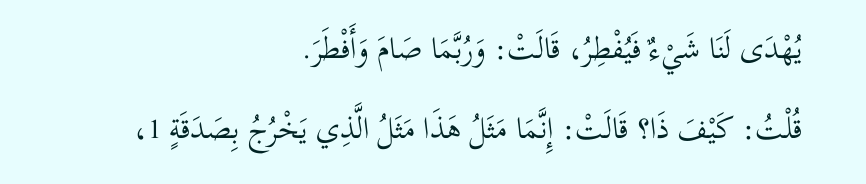يُهْدَى لَنَا شَيْءٌ فَيُفْطِرُ، قَالَتْ: وَرُبَّمَا صَامَ وَأَفْطَرَ.
قُلْتُ: كَيْفَ ذَا؟ قَالَتْ: إِنَّمَا مَثَلُ هَذَا مَثَلُ الَّذِي يَخْرُجُ بِصَدَقَةٍ 1،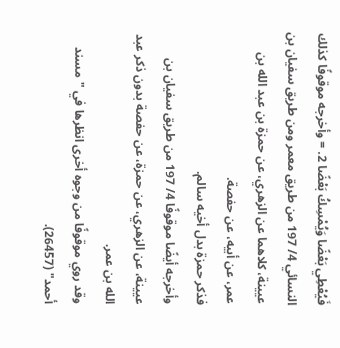فَيُعْطِي بَعْضًا وَيُمْسِكُ بَعْضًا 2. = وأخرجه موقوفًا كذلك النسائي 4/ 197 من طريق معمر ومن طريق سفيان بن عيينة، كلاهما عن الزهري، عن حمزة بن عبد الله بن عمر، عن أبيه، عن حفصة.
فذكر حمزة بدل أخيه سالم.
وأخرجه أيضًا موقوفًا 4/ 197 من طريق سفيان بن عيينة، عن الزهري، عن حمزة، عن حفصة بدون ذكر عبد الله بن عمر.
وقد روي موقوفًا من وجوه أخرى انظرها في "مسند أحمد" (26457).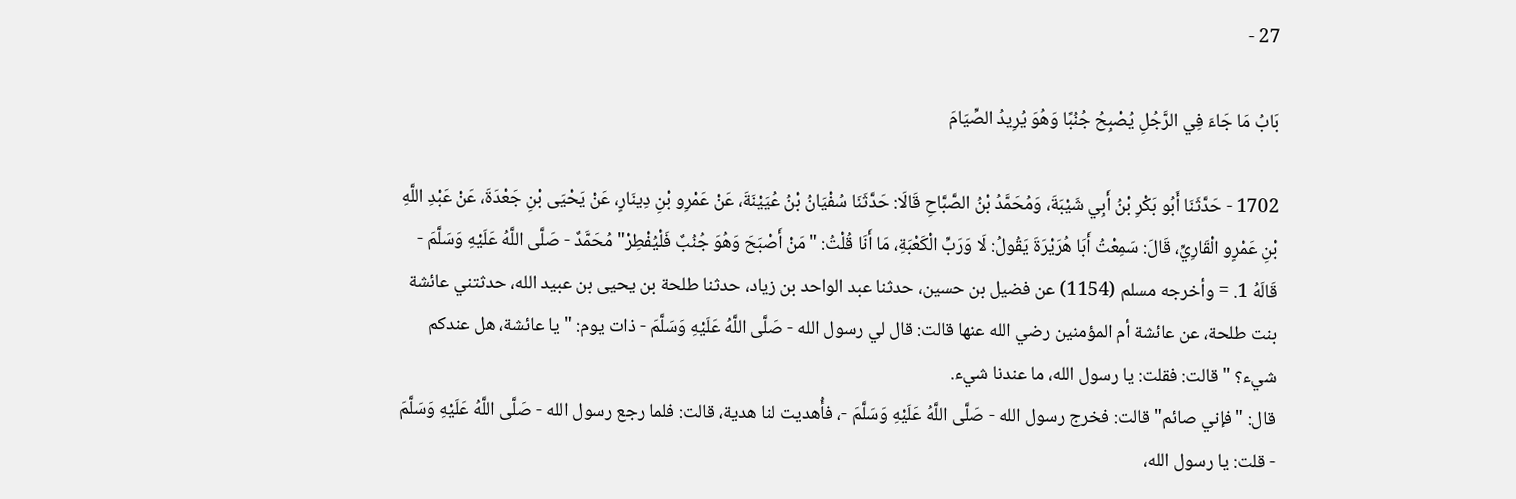27 -

بَابُ مَا جَاءَ فِي الرَّجُلِ يُصْبِحُ جُنُبًا وَهُوَ يُرِيدُ الصِّيَامَ

1702 - حَدَّثَنَا أَبُو بَكْرِ بْنُ أَبِي شَيْبَةَ، وَمُحَمَّدُ بْنُ الصَّبَّاحِ قَالَا: حَدَّثَنَا سُفْيَانُ بْنُ عُيَيْنَةَ، عَنْ عَمْرِو بْنِ دِينَارٍ، عَنْ يَحْيَى بْنِ جَعْدَةَ، عَنْ عَبْدِ اللَّهِ بْنِ عَمْرٍو الْقَارِيِّ، قَالَ: سَمِعْتُ أَبَا هُرَيْرَةَ يَقُولُ: لَا وَرَبِّ الْكَعْبَةِ، مَا أَنَا قُلْتُ: "مَنْ أَصْبَحَ وَهُوَ جُنُبٌ فَلْيُفْطِرْ" مُحَمَّدٌ - صَلَّى اللَّهُ عَلَيْهِ وَسَلَّمَ - قَالَهُ 1. = وأخرجه مسلم (1154) عن فضيل بن حسين، حدثنا عبد الواحد بن زياد، حدثنا طلحة بن يحيى بن عبيد الله، حدثتني عائشة بنت طلحة، عن عائشة أم المؤمنين رضي الله عنها قالت: قال لي رسول الله - صَلَّى اللَّهُ عَلَيْهِ وَسَلَّمَ - ذات يوم: "يا عائشة، هل عندكم شيء؟ " قالت: فقلت: يا رسول الله، ما عندنا شيء.
قال: "فإني صائم" قالت: فخرج رسول الله - صَلَّى اللَّهُ عَلَيْهِ وَسَلَّمَ -، فأُهديت لنا هدية، قالت: فلما رجع رسول الله - صَلَّى اللَّهُ عَلَيْهِ وَسَلَّمَ - قلت: يا رسول الله،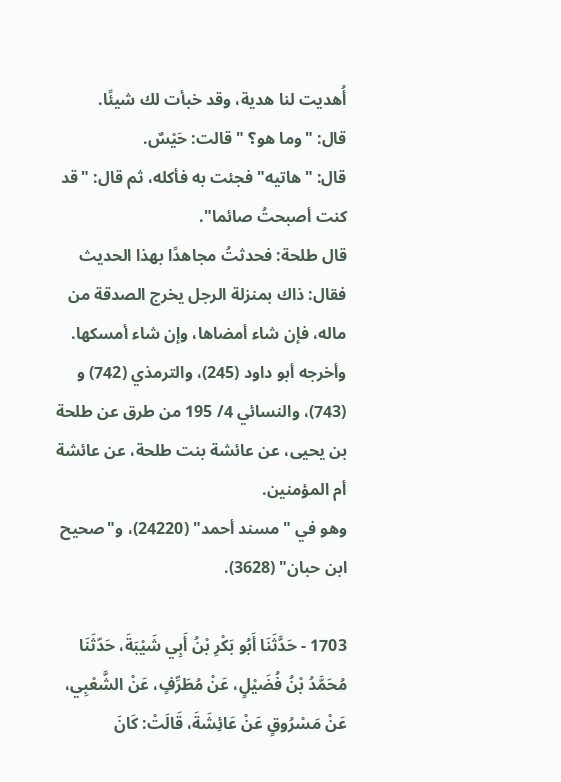أُهديت لنا هدية، وقد خبأت لك شيئًا.
قال: "وما هو؟ " قالت: حَيْسٌ.
قال: "هاتيه" فجئت به فأكله، ثم قال: "قد كنت أصبحتُ صائما".
قال طلحة: فحدثتُ مجاهدًا بهذا الحديث فقال: ذاك بمنزلة الرجل يخرج الصدقة من ماله، فإن شاء أمضاها، وإن شاء أمسكها.
وأخرجه أبو داود (245)، والترمذي (742) و (743)، والنسائي 4/ 195 من طرق عن طلحة بن يحيى، عن عائشة بنت طلحة، عن عائشة أم المؤمنين.
وهو في "مسند أحمد" (24220)، و"صحيح ابن حبان" (3628).

1703 - حَدَّثَنَا أَبُو بَكْرِ بْنُ أَبِي شَيْبَةَ، حَدّثَنَا مُحَمَّدُ بْنُ فُضَيْلٍ، عَنْ مُطَرِّفٍ، عَنْ الشَّعْبِي، عَنْ مَسْرُوقٍ عَنْ عَائِشَةَ، قَالَتْ: كَانَ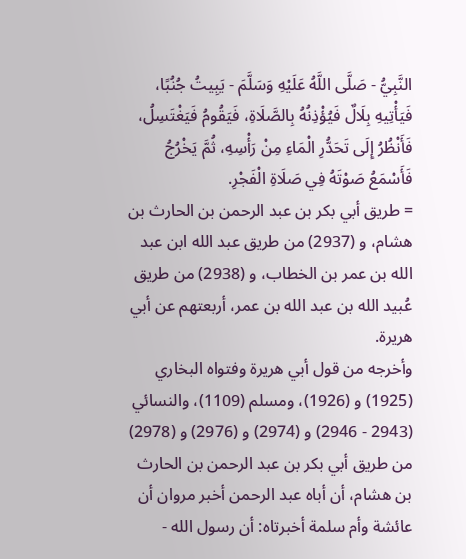النَّبِيُّ - صَلَّى اللَّهُ عَلَيْهِ وَسَلَّمَ - يَبِيتُ جُنُبًا، فَيَأْتِيهِ بِلَالٌ فَيُؤْذِنُهُ بِالصَّلَاةِ، فَيَقُومُ فَيَغْتَسِلُ، فَأَنْظُرُ إِلَى تَحَدُّرِ الْمَاءِ مِنْ رَأْسِهِ، ثُمَّ يَخْرُجُ فَأَسْمَعُ صَوْتَهُ فِي صَلَاةِ الْفَجْرِ.
= طريق أبي بكر بن عبد الرحمن بن الحارث بن هشام، و (2937) من طريق عبد الله ابن عبد الله بن عمر بن الخطاب، و (2938) من طريق عُبيد الله بن عبد الله بن عمر، أربعتهم عن أبي هريرة.
وأخرجه من قول أبي هريرة وفتواه البخاري (1925) و (1926)، ومسلم (1109)، والنسائي (2943 - 2946) و (2974) و (2976) و (2978) من طريق أبي بكر بن عبد الرحمن بن الحارث بن هشام، أن أباه عبد الرحمن أخبر مروان أن عائشة وأم سلمة أخبرتاه: أن رسول الله -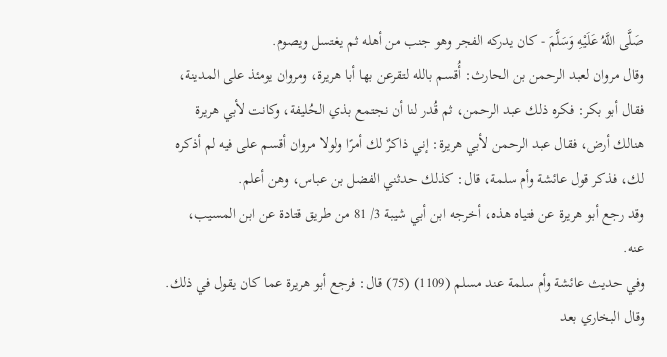صَلَّى اللَّهُ عَلَيْهِ وَسَلَّمَ - كان يدركه الفجر وهو جنب من أهله ثم يغتسل ويصوم.
وقال مروان لعبد الرحمن بن الحارث: أُقسم بالله لتقرعن بها أبا هريرة، ومروان يومئذ على المدينة، فقال أبو بكر: فكره ذلك عبد الرحمن، ثم قُدر لنا أن نجتمع بذي الحُليفة، وكانت لأبي هريرة هنالك أرض، فقال عبد الرحمن لأبي هريرة: إني ذاكرٌ لك أمرًا ولولا مروان أقسم على فيه لم أذكره لك، فذكر قول عائشة وأم سلمة، قال: كذلك حدثني الفضل بن عباس، وهن أعلم.
وقد رجع أبو هريرة عن فتياه هذه، أخرجه ابن أبي شيبة 3/ 81 من طريق قتادة عن ابن المسيب، عنه.
وفي حديث عائشة وأم سلمة عند مسلم (1109) (75) قال: فرجع أبو هريرة عما كان يقول في ذلك.
وقال البخاري بعد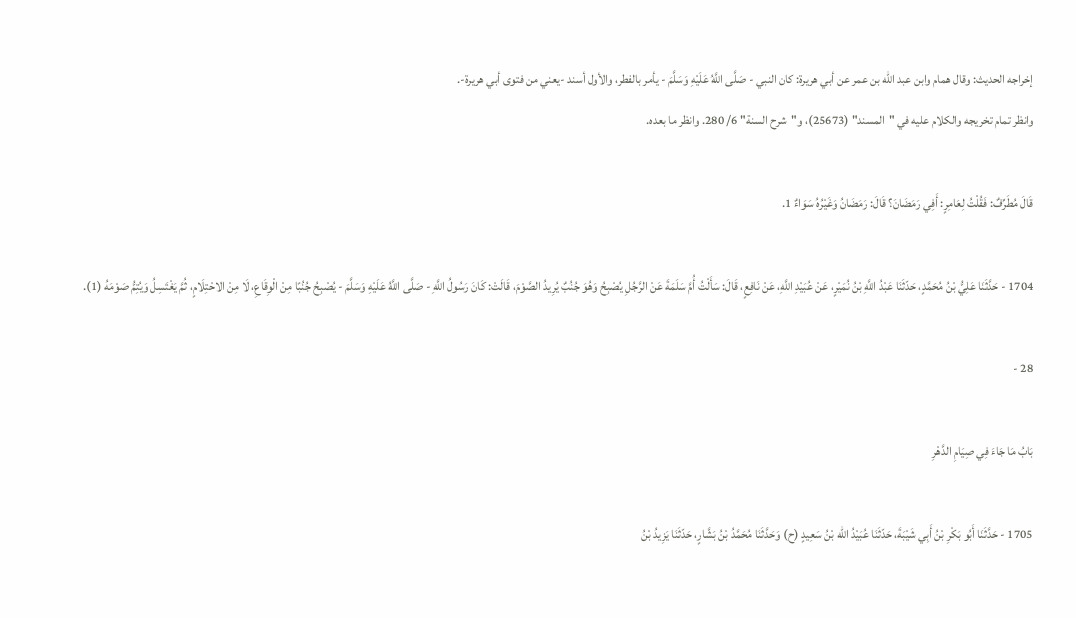إخراجه الحديث: وقال همام وابن عبد الله بن عمر عن أبي هريرة: كان النبي - صَلَّى اللَّهُ عَلَيْهِ وَسَلَّمَ - يأمر بالفطر، والأول أسند -يعني من فتوى أبي هريرة-.
وانظر تمام تخريجه والكلام عليه في "المسند" (25673)، و"شرح السنة" 6/ 280. وانظر ما بعده.

قَالَ مُطَرِّفٌ: فَقُلْتُ لِعَامِرٍ: أَفِي رَمَضَانَ؟ قَالَ: رَمَضَانُ وَغَيْرُهُ سَوَاءٌ 1.

1704 - حَدَّثَنَا عَلِيُّ بْنُ مُحَمَّدٍ، حَدّثَنَا عَبْدُ اللَّهِ بْنُ نُمَيْرٍ، عَنْ عُبَيْدِ اللَّهِ، عَنْ نَافِعٍ، قَالَ: سَأَلْتُ أُمَّ سَلَمَةَ عَنْ الرَّجُلِ يُصْبِحُ وَهُوَ جُنُبٌ يُرِيدُ الصَّوْمَ، قَالَتْ: كَانَ رَسُولُ اللَّهِ - صَلَّى اللَّهُ عَلَيْهِ وَسَلَّمَ - يُصْبِحُ جُنُبًا مِنْ الْوِقَاعِ، لَا مِنْ الاحْتِلَامٍ، ثُمَّ يَغْتَسِلُ وَيُتِمُّ صَوْمَهُ (1).

28 -

بَابُ مَا جَاءَ فِي صِيَامِ الدَّهْرِ

1705 - حَدَّثَنَا أَبُو بَكْرِ بْنُ أَبِي شَيْبَةَ، حَدّثَنَا عُبَيْدُ الله بْنُ سَعِيدٍ (ح) وَحَدَّثَنَا مُحَمَّدُ بْنُ بَشَّارٍ، حَدّثَنَا يَزِيدُ بْنُ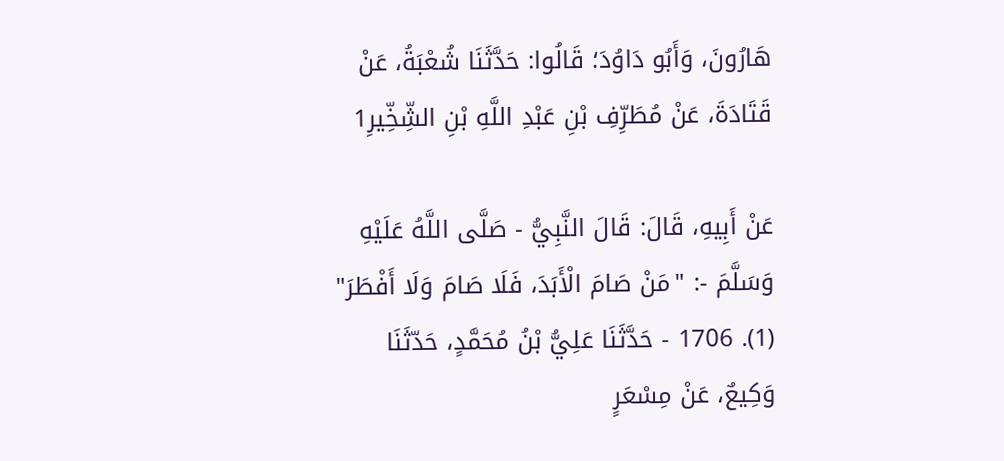هَارُونَ، وَأَبُو دَاوُدَ؛ قَالُوا: حَدَّثَنَا شُعْبَةُ، عَنْ قَتَادَةَ، عَنْ مُطَرِّفِ بْنِ عَبْدِ اللَّهِ بْنِ الشِّخِّيرِ1

عَنْ أَبِيهِ، قَالَ: قَالَ النَّبِيُّ - صَلَّى اللَّهُ عَلَيْهِ وَسَلَّمَ -: "مَنْ صَامَ الْأَبَدَ، فَلَا صَامَ وَلَا أَفْطَرَ" (1). 1706 - حَدَّثَنَا عَلِيُّ بْنُ مُحَمَّدٍ، حَدّثَنَا وَكِيعٌ، عَنْ مِسْعَرٍ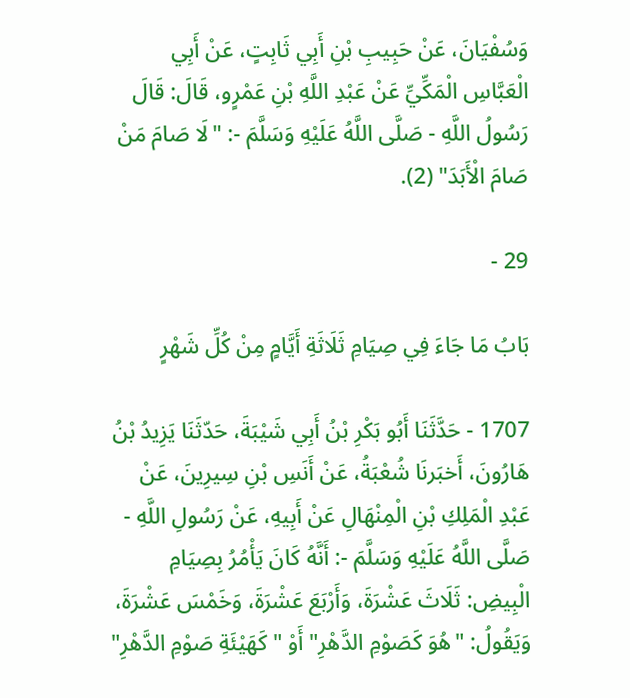وَسُفْيَانَ، عَنْ حَبِيبِ بْنِ أَبِي ثَابِتٍ، عَنْ أَبِي الْعَبَّاسِ الْمَكِّيِّ عَنْ عَبْدِ اللَّهِ بْنِ عَمْرٍو، قَالَ: قَالَ رَسُولُ اللَّهِ - صَلَّى اللَّهُ عَلَيْهِ وَسَلَّمَ -: "لَا صَامَ مَنْ صَامَ الْأَبَدَ" (2).

29 -

بَابُ مَا جَاءَ فِي صِيَامِ ثَلَاثَةِ أَيَّامٍ مِنْ كُلِّ شَهْرٍ

1707 - حَدَّثَنَا أَبُو بَكْرِ بْنُ أَبِي شَيْبَةَ، حَدّثَنَا يَزِيدُ بْنُ هَارُونَ، أَخبَرنَا شُعْبَةُ، عَنْ أَنَسِ بْنِ سِيرِينَ، عَنْ عَبْدِ الْمَلِكِ بْنِ الْمِنْهَالِ عَنْ أَبِيهِ، عَنْ رَسُولِ اللَّهِ - صَلَّى اللَّهُ عَلَيْهِ وَسَلَّمَ -: أَنَّهُ كَانَ يَأْمُرُ بِصِيَامِ الْبِيضِ: ثَلَاثَ عَشْرَةَ، وَأَرْبَعَ عَشْرَةَ، وَخَمْسَ عَشْرَةَ، وَيَقُولُ: "هُوَ كَصَوْمِ الدَّهْرِ" أَوْ "كَهَيْئَةِ صَوْمِ الدَّهْرِ"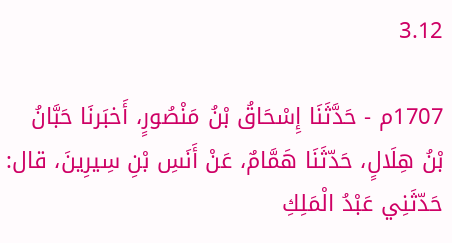3.12

1707م - حَدَّثَنَا إِسْحَاقُ بْنُ مَنْصُورٍ، أَخبَرنَا حَبَّانُ بْنُ هِلَالٍ، حَدّثَنَا هَمَّامٌ، عَنْ أَنَسِ بْنِ سِيرِينَ، قال: حَدّثَنِي عَبْدُ الْمَلِكِ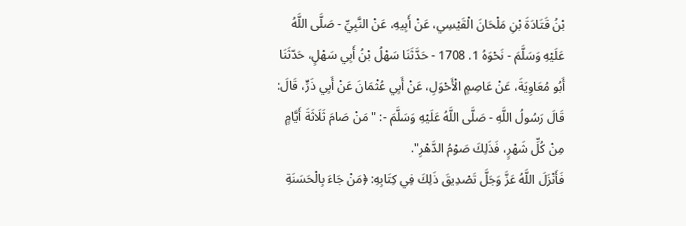بْنُ قَتَادَةَ بْنِ مَلْحَانَ الْقَيْسِي، عَنْ أَبِيهِ، عَنْ النَّبِيِّ - صَلَّى اللَّهُ عَلَيْهِ وَسَلَّمَ - نَحْوَهُ 1. 1708 - حَدَّثَنَا سَهْلُ بْنُ أَبِي سَهْلٍ، حَدّثَنَا أَبُو مُعَاوِيَةَ، عَنْ عَاصِمٍ الْأَحْوَلِ، عَنْ أَبِي عُثْمَانَ عَنْ أَبِي ذَرٍّ، قَالَ: قَالَ رَسُولُ اللَّهِ - صَلَّى اللَّهُ عَلَيْهِ وَسَلَّمَ -: "مَنْ صَامَ ثَلَاثَةَ أَيَّامٍ مِنْ كُلِّ شَهْرٍ، فَذَلِكَ صَوْمُ الدَّهْرِ".
فَأَنْزَلَ اللَّهُ عَزَّ وَجَلَّ تَصْدِيقَ ذَلِكَ فِي كِتَابِهِ: ﴿مَنْ جَاءَ بِالْحَسَنَةِ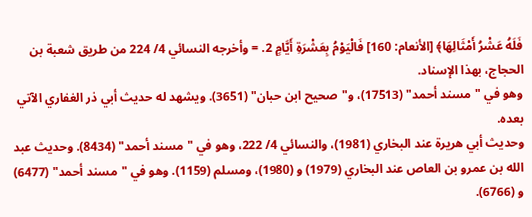فَلَهُ عَشْرُ أَمْثَالِهَا﴾ [الأنعام: 160] فَالْيَوْمُ بِعَشْرَةِ أَيَّامٍ 2. = وأخرجه النسائي 4/ 224 من طريق شعبة بن الحجاج، بهذا الإسناد.
وهو في "مسند أحمد" (17513)، و"صحيح ابن حبان" (3651). ويشهد له حديث أبي ذر الغفاري الآتي بعده.
وحديث أبي هريرة عند البخاري (1981)، والنسائي 4/ 222، وهو في "مسند أحمد" (8434). وحديث عبد الله بن عمرو بن العاص عند البخاري (1979) و (1980)، ومسلم (1159). وهو في "مسند أحمد" (6477) و (6766).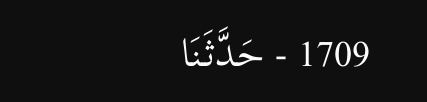1709 - حَدَّثَنَا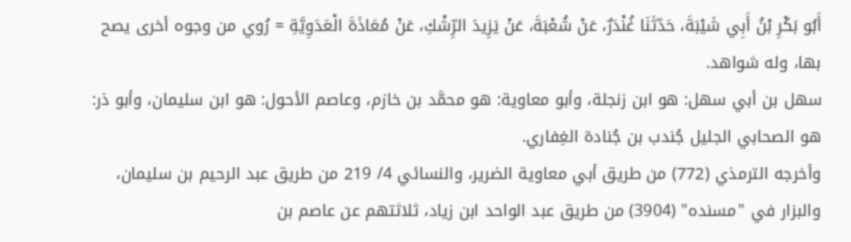أَبُو بَكْرِ بْنُ أَبِي شَيْبَةَ، حَدّثَنَا غُنْدَرٌ، عَنْ شُعْبَةَ، عَنْ يَزِيدَ الرِّشْكِ، عَنْ مُعَاذَةَ الْعَدَوِيَّةِ = رُوي من وجوه أخرى يصح بها، وله شواهد.
سهل بن أبي سهل: هو ابن زنجلة، وأبو معاوية: هو محمَّد بن خازم، وعاصم الأحول: هو ابن سليمان، وأبو ذر: هو الصحابي الجليل جُندب بن جُنادة الغِفاري.
وأخرجه الترمذي (772) من طريق أبي معاوية الضرير، والنسائي 4/ 219 من طريق عبد الرحيم بن سليمان، والبزار في "مسنده" (3904) من طريق عبد الواحد ابن زياد، ثلاثتهم عن عاصم بن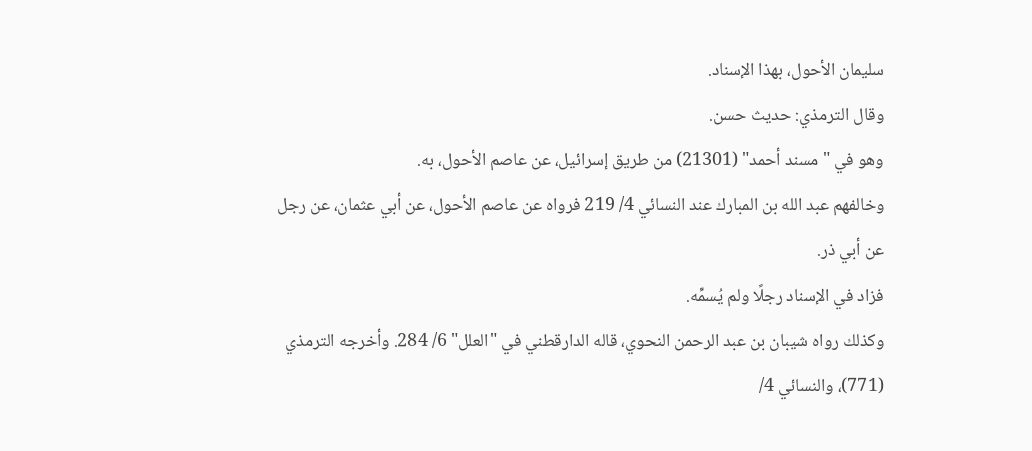سليمان الأحول، بهذا الإسناد.
وقال الترمذي: حديث حسن.
وهو في "مسند أحمد" (21301) من طريق إسرائيل، عن عاصم الأحول، به.
وخالفهم عبد الله بن المبارك عند النسائي 4/ 219 فرواه عن عاصم الأحول، عن أبي عثمان، عن رجل عن أبي ذر.
فزاد في الإسناد رجلًا ولم يُسمِّه.
وكذلك رواه شيبان بن عبد الرحمن النحوي، قاله الدارقطني في "العلل" 6/ 284. وأخرجه الترمذي (771)، والنسائي 4/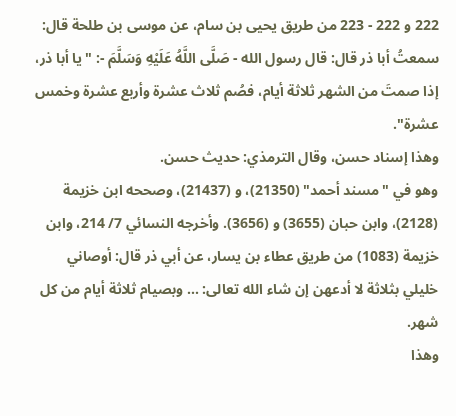222 و 222 - 223 من طريق يحيى بن سام، عن موسى بن طلحة قال: سمعتُ أبا ذر قال: قال رسول الله - صَلَّى اللَّهُ عَلَيْهِ وَسَلَّمَ -: "يا أبا ذر، إذا صمتَ من الشهر ثلاثة أيام، فصُم ثلاث عشرة وأربع عشرة وخمس عشرة".
وهذا إسناد حسن، وقال الترمذي: حديث حسن.
وهو في "مسند أحمد" (21350)، و (21437)، وصححه ابن خزيمة (2128)، وابن حبان (3655) و (3656). وأخرجه النسائي 7/ 214، وابن خزيمة (1083) من طريق عطاء بن يسار، عن أبي ذر قال: أوصاني خليلي بثلاثة لا أدعهن إن شاء الله تعالى: ... وبصيام ثلاثة أيام من كل شهر.
وهذا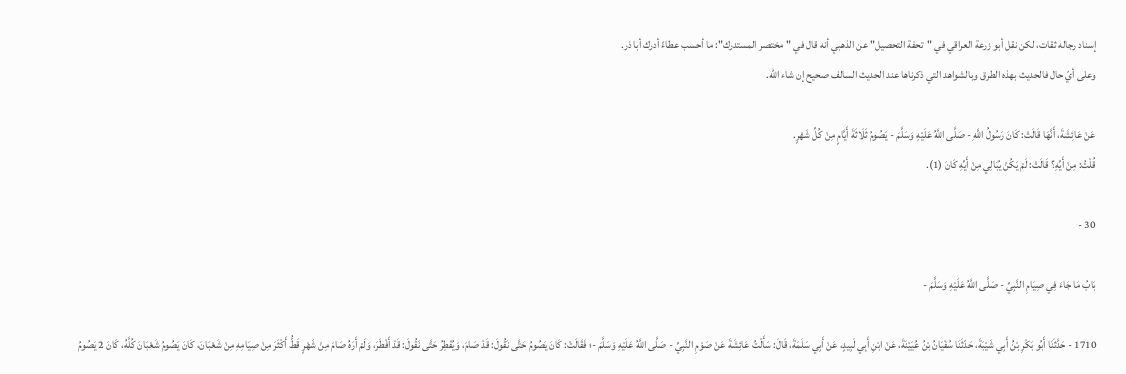إسناد رجاله ثقات، لكن نقل أبو زرعة العراقي في "تحفة التحصيل" عن الذهبي أنه قال في "مختصر المستدرك": ما أحسب عطاءً أدرك أبا ذر.
وعلى أيّ حال فالحديث بهذه الطرق وبالشواهد التي ذكرناها عند الحديث السالف صحيح إن شاء الله.

عَنْ عَائِشَةَ، أَنَّهَا قَالَتْ: كَانَ رَسُولُ اللَّهِ - صَلَّى اللَّهُ عَلَيْهِ وَسَلَّمَ - يَصُومُ ثَلَاثَةَ أَيَّامٍ مِنْ كُلِّ شَهْرٍ.
قُلْتُ: مِنْ أَيِّهِ؟ قَالَتْ: لَمْ يَكُنْ يُبَالِي مِنْ أَيِّهِ كَانَ (1).

30 -

بَابُ مَا جَاءَ فِي صِيَامِ النَّبِيِّ - صَلَّى اللَّهُ عَلَيْهِ وَسَلَّمَ -

1710 - حَدَّثَنَا أَبُو بَكْرِ بْنُ أَبِي شَيْبَةَ، حَدّثَنَا سُفْيَانُ بْنُ عُيَيْنَةَ، عَنْ ابْنِ أَبِي لَبِيدٍ، عَنْ أَبِي سَلَمَةَ، قَالَ: سَأَلْتُ عَائِشَةَ عَنْ صَوْمِ النَّبِيِّ - صَلَّى اللَّهُ عَلَيْهِ وَسَلَّمَ -؛ فَقَالَتْ: كَانَ يَصُومُ حَتَّى نَقُولَ: قَدْ صَامَ، وَيُفْطِرُ حَتَّى نَقُولَ: قَدْ أَفْطَرَ، وَلَمْ أَرَهُ صَامَ مِنْ شَهْرٍ قَطُّ أَكْثَرَ مِنْ صِيَامِهِ مِنْ شَعْبَانَ، كَانَ يَصُومُ شَعْبَانَ كُلَّهُ، كَانَ 2 يَصُومُ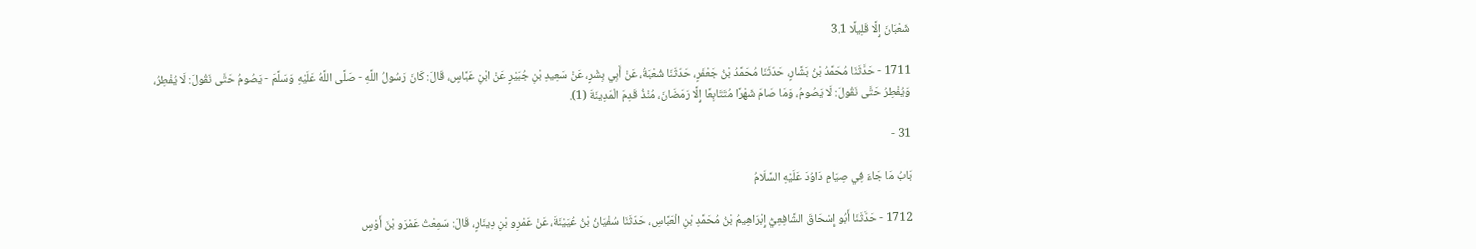شَعْبَانَ إِلَّا قَلِيلًا 3.1

1711 - حَدَّثَنَا مُحَمَّدُ بْنُ بَشَّارٍ، حَدّثَنَا مُحَمَّدُ بْنُ جَعْفَرٍ، حَدّثَنَا شُعْبَةُ، عَنْ أَبِي بِشْرٍ، عَنْ سَعِيدِ بْنِ جُبَيْرٍ عَنْ ابْنِ عَبَّاسٍ، قَالَ: كَانَ رَسُولُ اللَّهِ - صَلَّى اللَّهُ عَلَيْهِ وَسَلَّمَ - يَصُومُ حَتَّى نَقُولَ: لَا يُفْطِرُ، وَيُفْطِرُ حَتَّى نَقُولَ: لَا يَصُومُ، وَمَا صَامَ شَهْرًا مُتَتَابِعًا إِلَّا رَمَضَانَ، مُنْذُ قَدِمَ الْمَدِينَةَ (1).

31 -

بَابُ مَا جَاءَ فِي صِيَامِ دَاوُدَ عَلَيْهِ السَّلَامُ

1712 - حَدَّثَنَا أَبُو إِسْحَاقَ الشَّافِعِيُّ إِبْرَاهِيمُ بْنُ مُحَمَّدِ بْنِ الْعَبَّاسِ، حَدّثَنَا سُفْيَانُ بْنُ عُيَيْنَةَ، عَنْ عَمْرِو بْنِ دِينَارٍ، قَالَ: سَمِعْتُ عَمْرَو بْنَ أَوْسٍ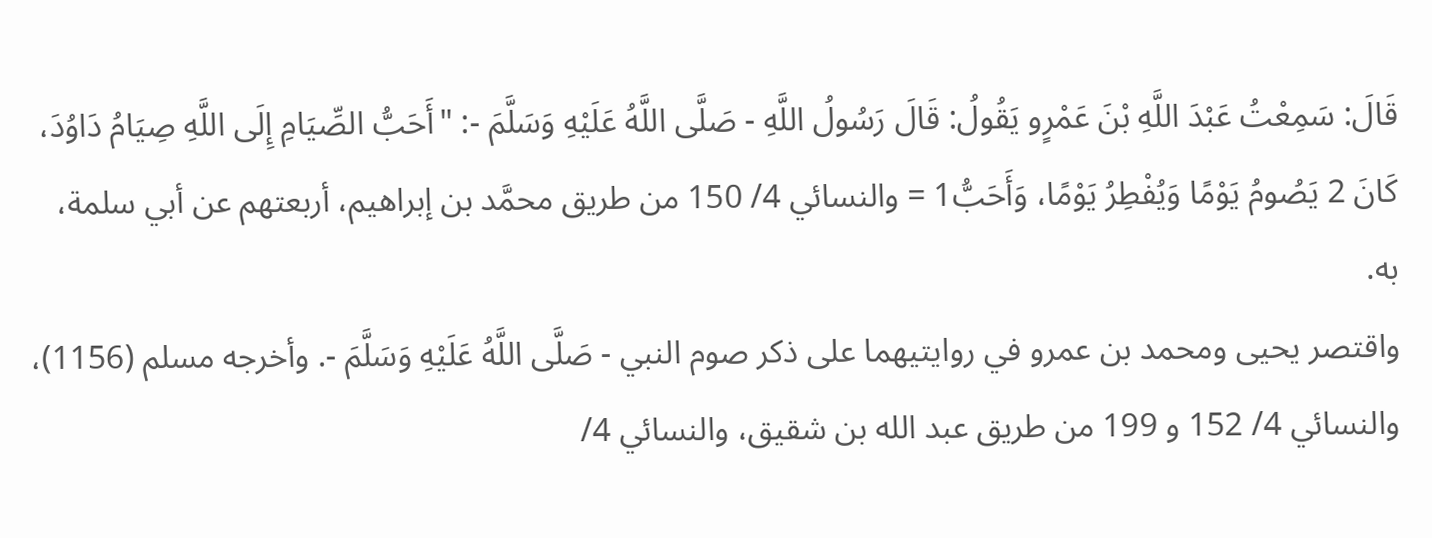قَالَ: سَمِعْتُ عَبْدَ اللَّهِ بْنَ عَمْرٍو يَقُولُ: قَالَ رَسُولُ اللَّهِ - صَلَّى اللَّهُ عَلَيْهِ وَسَلَّمَ -: "أَحَبُّ الصِّيَامِ إِلَى اللَّهِ صِيَامُ دَاوُدَ، كَانَ 2 يَصُومُ يَوْمًا وَيُفْطِرُ يَوْمًا، وَأَحَبُّ1 = والنسائي 4/ 150 من طريق محمَّد بن إبراهيم، أربعتهم عن أبي سلمة، به.
واقتصر يحيى ومحمد بن عمرو في روايتيهما على ذكر صوم النبي - صَلَّى اللَّهُ عَلَيْهِ وَسَلَّمَ -. وأخرجه مسلم (1156)، والنسائي 4/ 152 و 199 من طريق عبد الله بن شقيق، والنسائي 4/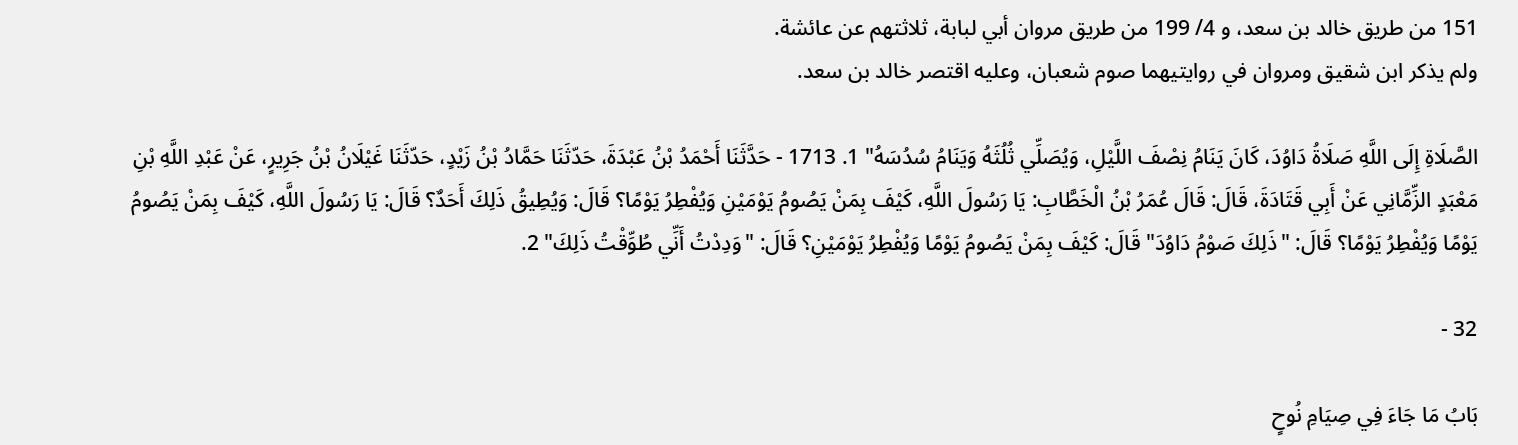151 من طريق خالد بن سعد، و 4/ 199 من طريق مروان أبي لبابة، ثلاثتهم عن عائشة.
ولم يذكر ابن شقيق ومروان في روايتيهما صوم شعبان، وعليه اقتصر خالد بن سعد.

الصَّلَاةِ إِلَى اللَّهِ صَلَاةُ دَاوُدَ، كَانَ يَنَامُ نِصْفَ اللَّيْلِ، وَيُصَلِّي ثُلُثَهُ وَيَنَامُ سُدُسَهُ" 1. 1713 - حَدَّثَنَا أَحْمَدُ بْنُ عَبْدَةَ، حَدّثَنَا حَمَّادُ بْنُ زَيْدٍ، حَدّثَنَا غَيْلَانُ بْنُ جَرِيرٍ، عَنْ عَبْدِ اللَّهِ بْنِ مَعْبَدٍ الزِّمَّانِي عَنْ أَبِي قَتَادَةَ، قَالَ: قَالَ عُمَرُ بْنُ الْخَطَّابِ: يَا رَسُولَ اللَّهِ، كَيْفَ بِمَنْ يَصُومُ يَوْمَيْنِ وَيُفْطِرُ يَوْمًا؟ قَالَ: وَيُطِيقُ ذَلِكَ أَحَدٌ؟ قَالَ: يَا رَسُولَ اللَّهِ، كَيْفَ بِمَنْ يَصُومُ يَوْمًا وَيُفْطِرُ يَوْمًا؟ قَالَ: "ذَلِكَ صَوْمُ دَاوُدَ" قَالَ: كَيْفَ بِمَنْ يَصُومُ يَوْمًا وَيُفْطِرُ يَوْمَيْنِ؟ قَالَ: "وَدِدْتُ أَنِّي طُوِّقْتُ ذَلِكَ" 2.

32 -

بَابُ مَا جَاءَ فِي صِيَامِ نُوحٍ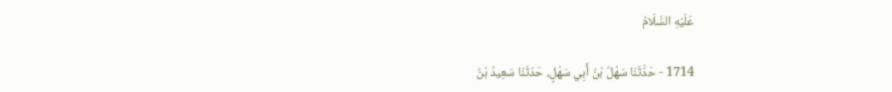عَلَيْهِ السَّلَامُ

1714 - حَدَّثَنَا سَهْلُ بْنُ أَبِي سَهْلٍ، حَدّثَنَا سَعِيدُ بْنُ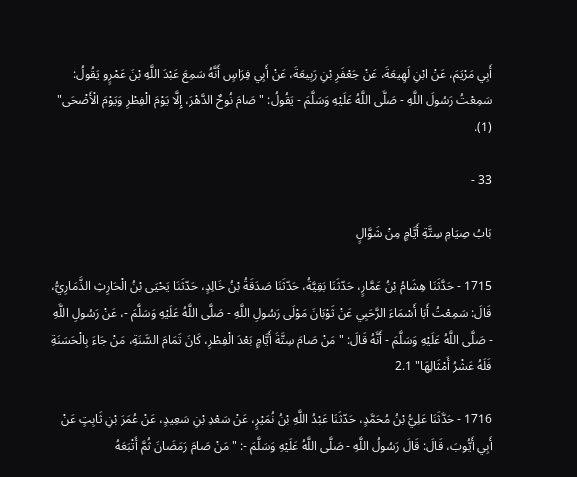أَبِي مَرْيَمَ، عَنْ ابْنِ لَهِيعَةَ، عَنْ جَعْفَرِ بْنِ رَبِيعَةَ، عَنْ أَبِي فِرَاسٍ أَنَّهُ سَمِعَ عَبْدَ اللَّهِ بْنَ عَمْرٍو يَقُولُ: سَمِعْتُ رَسُولَ اللَّهِ - صَلَّى اللَّهُ عَلَيْهِ وَسَلَّمَ - يَقُولُ: "صَامَ نُوحٌ الدَّهْرَ، إِلَّا يَوْمَ الْفِطْرِ وَيَوْمَ الْأَضْحَى" (1).

33 -

بَابُ صِيَامِ سِتَّةِ أَيَّامٍ مِنْ شَوَّالٍ

1715 - حَدَّثَنَا هِشَامُ بْنُ عَمَّارٍ، حَدّثَنَا بَقِيَّةُ، حَدّثَنَا صَدَقَةُ بْنُ خَالِدٍ، حَدّثَنَا يَحْيَى بْنُ الْحَارِثِ الذَّمَارِيُّ، قَالَ: سَمِعْتُ أَبَا أَسْمَاءَ الرَّحَبِي عَنْ ثَوْبَانَ مَوْلَى رَسُولِ اللَّهِ - صَلَّى اللَّهُ عَلَيْهِ وَسَلَّمَ -، عَنْ رَسُولِ اللَّهِ - صَلَّى اللَّهُ عَلَيْهِ وَسَلَّمَ - أَنَّهُ قَالَ: "مَنْ صَامَ سِتَّةَ أَيَّامٍ بَعْدَ الْفِطْرِ، كَانَ تَمَامَ السَّنَةِ، مَنْ جَاءَ بِالْحَسَنَةِ فَلَهُ عَشْرُ أَمْثَالِهَا" 2.1

1716 - حَدَّثَنَا عَلِيُّ بْنُ مُحَمَّدٍ، حَدّثَنَا عَبْدُ اللَّهِ بْنُ نُمَيْرٍ، عَنْ سَعْدِ بْنِ سَعِيدٍ، عَنْ عُمَرَ بْنِ ثَابِتٍ عَنْ أَبِي أَيُّوبَ، قَالَ: قَالَ رَسُولُ اللَّهِ - صَلَّى اللَّهُ عَلَيْهِ وَسَلَّمَ -: "مَنْ صَامَ رَمَضَانَ ثُمَّ أَتْبَعَهُ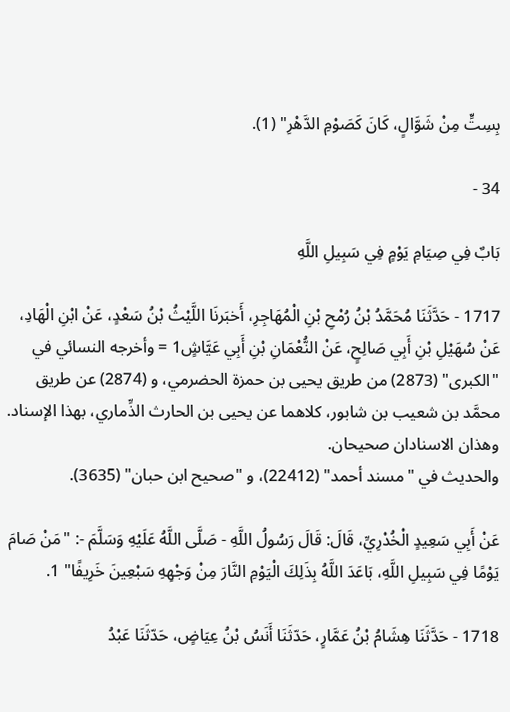بِسِتٍّ مِنْ شَوَّالٍ، كَانَ كَصَوْمِ الدَّهْرِ" (1).

34 -

بَابٌ فِي صِيَامِ يَوْمٍ فِي سَبِيلِ اللَّهِ

1717 - حَدَّثَنَا مُحَمَّدُ بْنُ رُمْحِ بْنِ الْمُهَاجِرِ، أَخبَرنَا اللَّيْثُ بْنُ سَعْدٍ، عَنْ ابْنِ الْهَادِ، عَنْ سُهَيْلِ بْنِ أَبِي صَالِحٍ، عَنْ النُّعْمَانِ بْنِ أَبِي عَيَّاشٍ1 = وأخرجه النسائي في "الكبرى" (2873) من طريق يحيى بن حمزة الحضرمي، و (2874) عن طريق محمَّد بن شعيب بن شابور، كلاهما عن يحيى بن الحارث الذِّماري، بهذا الإسناد.
وهذان الاسنادان صحيحان.
والحديث في "مسند أحمد" (22412)، و "صحيح ابن حبان" (3635).

عَنْ أَبِي سَعِيدٍ الْخُدْرِيِّ، قَالَ: قَالَ رَسُولُ اللَّهِ - صَلَّى اللَّهُ عَلَيْهِ وَسَلَّمَ -: "مَنْ صَامَ يَوْمًا فِي سَبِيلِ اللَّهِ، بَاعَدَ اللَّهُ بِذَلِكَ الْيَوْمِ النَّارَ مِنْ وَجْهِهِ سَبْعِينَ خَرِيفًا" 1.

1718 - حَدَّثَنَا هِشَامُ بْنُ عَمَّارٍ، حَدّثَنَا أَنَسُ بْنُ عِيَاضٍ، حَدّثَنَا عَبْدُ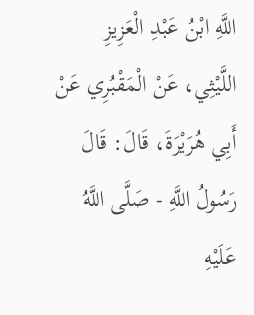اللَّهِ ابْنُ عَبْدِ الْعَزِيزِ اللَّيْثِي، عَنْ الْمَقْبُرِي عَنْ أَبِي هُرَيْرَةَ، قَالَ: قَالَ رَسُولُ اللَّهِ - صَلَّى اللَّهُ عَلَيْهِ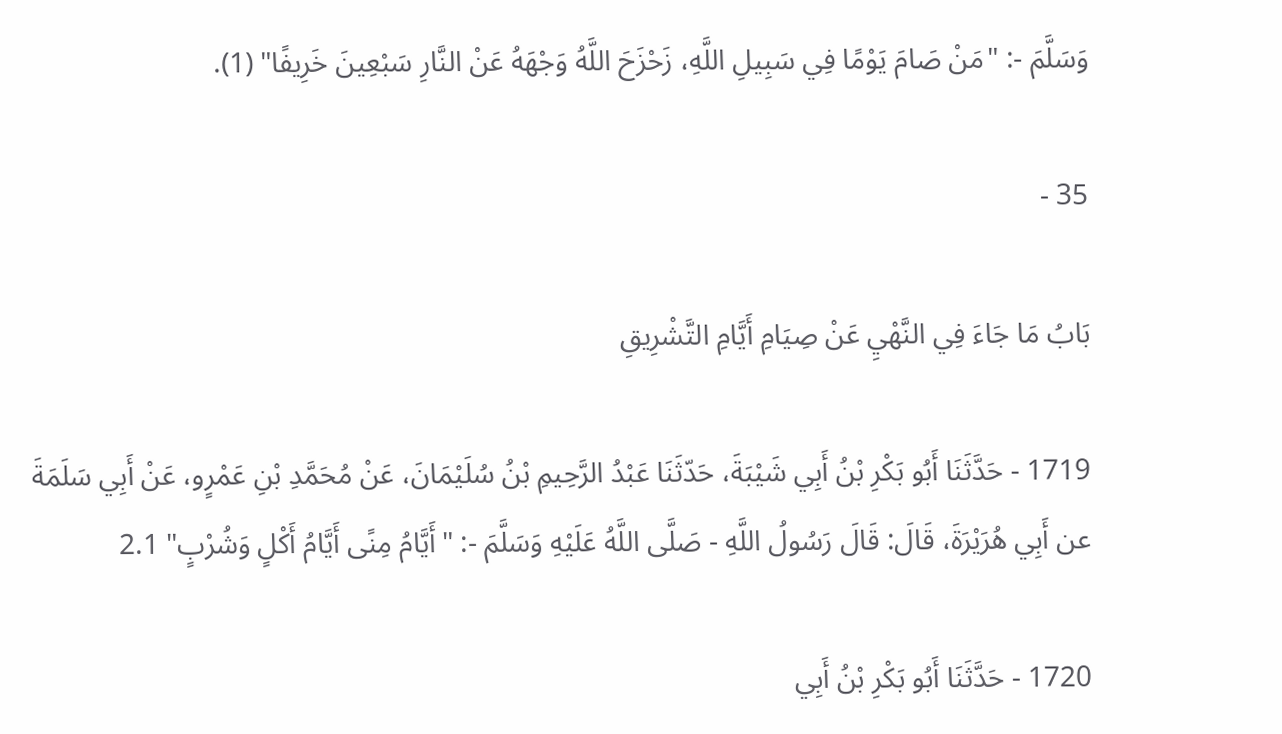وَسَلَّمَ -: "مَنْ صَامَ يَوْمًا فِي سَبِيلِ اللَّهِ، زَحْزَحَ اللَّهُ وَجْهَهُ عَنْ النَّارِ سَبْعِينَ خَرِيفًا" (1).

35 -

بَابُ مَا جَاءَ فِي النَّهْيِ عَنْ صِيَامِ أَيَّامِ التَّشْرِيقِ

1719 - حَدَّثَنَا أَبُو بَكْرِ بْنُ أَبِي شَيْبَةَ، حَدّثَنَا عَبْدُ الرَّحِيمِ بْنُ سُلَيْمَانَ، عَنْ مُحَمَّدِ بْنِ عَمْرٍو، عَنْ أَبِي سَلَمَةَ عن أَبِي هُرَيْرَةَ، قَالَ: قَالَ رَسُولُ اللَّهِ - صَلَّى اللَّهُ عَلَيْهِ وَسَلَّمَ -: "أَيَّامُ مِنًى أَيَّامُ أَكْلٍ وَشُرْبٍ" 2.1

1720 - حَدَّثَنَا أَبُو بَكْرِ بْنُ أَبِي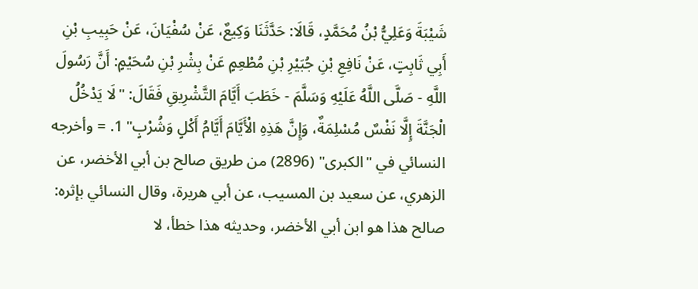شَيْبَةَ وَعَلِيُّ بْنُ مُحَمَّدٍ، قَالَا: حَدَّثَنَا وَكِيعٌ، عَنْ سُفْيَانَ، عَنْ حَبِيبِ بْنِ أَبِي ثَابِتٍ، عَنْ نَافِعِ بْنِ جُبَيْرِ بْنِ مُطْعِمٍ عَنْ بِشْرِ بْنِ سُحَيْمٍ: أَنَّ رَسُولَ اللَّهِ - صَلَّى اللَّهُ عَلَيْهِ وَسَلَّمَ - خَطَبَ أَيَّامَ التَّشْرِيقِ فَقَالَ: "لَا يَدْخُلُ الْجَنَّةَ إِلَّا نَفْسٌ مُسْلِمَةٌ، وَإِنَّ هَذِهِ الْأَيَّامَ أَيَّامُ أَكْلٍ وَشُرْبٍ" 1. = وأخرجه النسائي في "الكبرى" (2896) من طريق صالح بن أبي الأخضر، عن الزهري، عن سعيد بن المسيب، عن أبي هريرة، وقال النسائي بإثره: صالح هذا هو ابن أبي الأخضر، وحديثه هذا خطأ، لا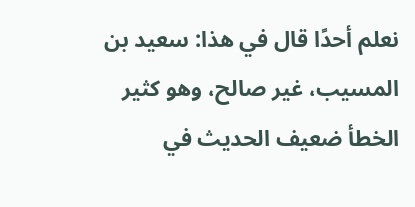نعلم أحدًا قال في هذا: سعيد بن المسيب، غير صالح، وهو كثير الخطأ ضعيف الحديث في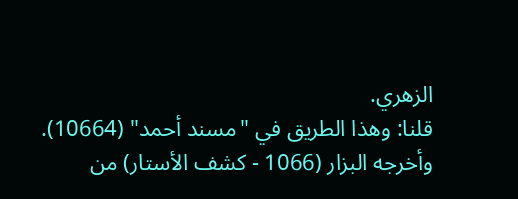الزهري.
قلنا: وهذا الطريق في "مسند أحمد" (10664). وأخرجه البزار (1066 - كشف الأستار) من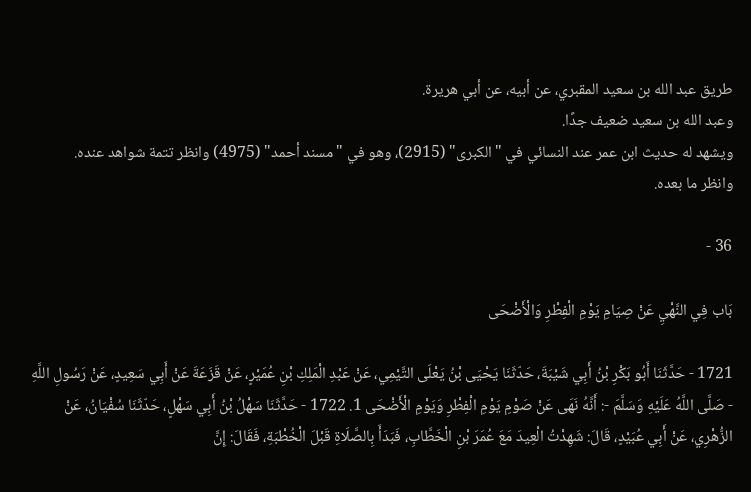طريق عبد الله بن سعيد المقبري، عن أبيه، عن أبي هريرة.
وعبد الله بن سعيد ضعيف جدًا.
ويشهد له حديث ابن عمر عند النسائي في "الكبرى" (2915)، وهو في "مسند أحمد" (4975) وانظر تتمة شواهد عنده.
وانظر ما بعده.

36 -

بَاب فِي النَّهْيِ عَنْ صِيَامِ يَوْمِ الْفِطْرِ وَالْأَضْحَى

1721 - حَدَّثَنَا أَبُو بَكْرِ بْنُ أَبِي شَيْبَةَ، حَدّثَنَا يَحْيَى بْنُ يَعْلَى التَّيْمِي، عَنْ عَبْدِ الْمَلِكِ بْنِ عُمَيْرٍ، عَنْ قَزَعَةَ عَنْ أَبِي سَعِيدٍ، عَنْ رَسُولِ اللَّهِ - صَلَّى اللَّهُ عَلَيْهِ وَسَلَّمَ -: أَنَّهُ نَهَى عَنْ صَوْمِ يَوْمِ الْفِطْرِ وَيَوْمِ الْأَضْحَى 1. 1722 - حَدَّثَنَا سَهْلُ بْنُ أَبِي سَهْلٍ، حَدّثَنَا سُفْيَانُ، عَنْ الزُّهْرِي، عَنْ أَبِي عُبَيْدٍ، قَالَ: شَهِدْتُ الْعِيدَ مَعَ عُمَرَ بْنِ الْخَطَّابِ، فَبَدَأَ بِالصَّلَاةِ قَبْلَ الْخُطْبَةِ، فَقَالَ: إِنَّ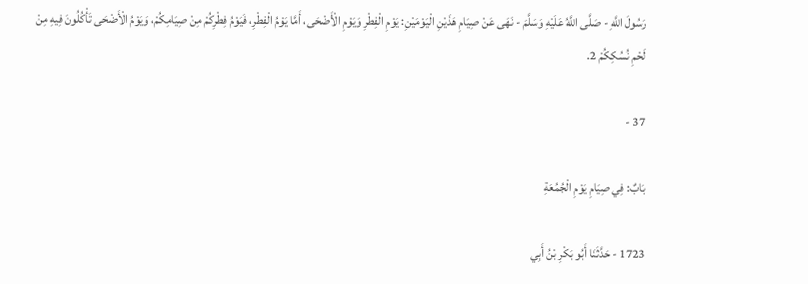رَسُولَ اللَّهِ - صَلَّى اللَّهُ عَلَيْهِ وَسَلَّمَ - نَهَى عَنْ صِيَامِ هَذَيْنِ الْيَوْمَيْنِ: يَوْمِ الْفِطْرِ وَيَوْمِ الْأَضْحَى، أَمَّا يَوْمُ الْفِطْرِ، فَيَوْمُ فِطْرِكُمْ مِنْ صِيَامِكُمْ، وَيَوْمُ الْأَضْحَى تَأْكُلُونَ فِيهِ مِنْ لَحْمِ نُسُكِكُمْ 2.

37 -

بَابٌ: فِي صِيَامِ يَوْمِ الْجُمُعَةِ

1723 - حَدَّثَنَا أَبُو بَكْرِ بْنُ أَبِي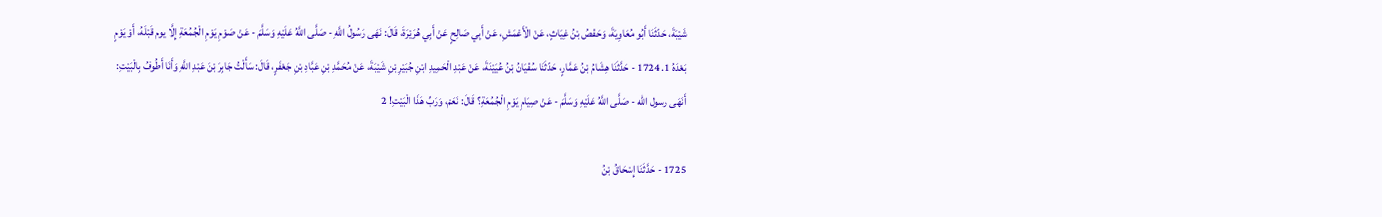شَيْبَةَ، حَدّثَنَا أَبُو مُعَاوِيَةَ، وَحَفْصُ بْنُ غِيَاثٍ، عَنْ الْأَعْمَشِ، عَنْ أَبِي صَالِحٍ عَنْ أَبِي هُرَيْرَةَ، قَالَ: نَهَى رَسُولُ اللَّهِ - صَلَّى اللَّهُ عَلَيْهِ وَسَلَّمَ - عَنْ صَوْمِ يَوْمِ الْجُمُعَةِ إِلَّا يوم قَبْلَهُ، أَوْ يَوْمٍ بَعْدَهُ 1. 1724 - حَدَّثَنَا هِشَامُ بْنُ عَمَّارٍ، حَدّثَنَا سُفْيَانُ بْنُ عُيَيْنَةَ، عَنْ عَبْدِ الْحَمِيدِ ابْنِ جُبَيْرِ بْنِ شَيْبَةَ، عَنْ مُحَمَّدِ بْنِ عَبَّادِ بْنِ جَعْفَرٍ، قَالَ: سَأَلْتُ جَابِرَ بْنَ عَبْدِ اللَّهِ وَأَنَا أَطُوفُ بِالْبَيْتِ: أَنَهَى رسول الله - صَلَّى اللَّهُ عَلَيْهِ وَسَلَّمَ - عَنْ صِيَامِ يَوْمِ الْجُمُعَةِ؟ قَالَ: نَعَمْ، وَرَبِّ هَذَا الْبَيْتِ! 2

1725 - حَدَّثَنَا إِسْحَاقُ بْنُ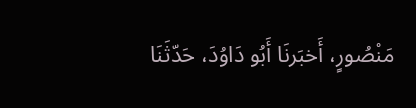مَنْصُورٍ، أَخبَرنَا أَبُو دَاوُدَ، حَدّثَنَا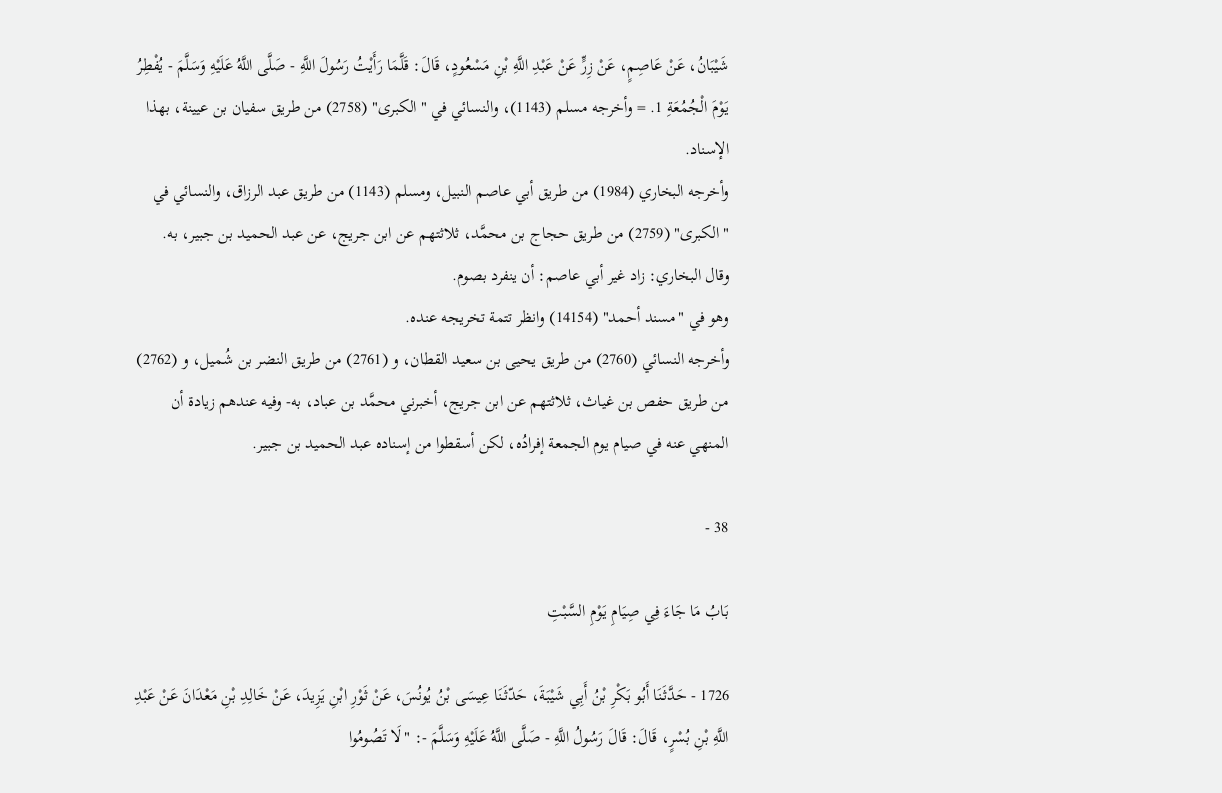شَيْبَانُ، عَنْ عَاصِمٍ، عَنْ زِرٍّ عَنْ عَبْدِ اللَّهِ بْنِ مَسْعُودٍ، قَالَ: قَلَّمَا رَأَيْتُ رَسُولَ اللَّهِ - صَلَّى اللَّهُ عَلَيْهِ وَسَلَّمَ - يُفْطِرُ يَوْمَ الْجُمُعَةِ 1. = وأخرجه مسلم (1143)، والنسائي في "الكبرى" (2758) من طريق سفيان بن عيينة، بهذا الإسناد.
وأخرجه البخاري (1984) من طريق أبي عاصم النبيل، ومسلم (1143) من طريق عبد الرزاق، والنسائي في "الكبرى" (2759) من طريق حجاج بن محمَّد، ثلاثتهم عن ابن جريج، عن عبد الحميد بن جبير، به.
وقال البخاري: زاد غير أبي عاصم: أن ينفرد بصوم.
وهو في "مسند أحمد" (14154) وانظر تتمة تخريجه عنده.
وأخرجه النسائي (2760) من طريق يحيى بن سعيد القطان، و (2761) من طريق النضر بن شُميل، و (2762) من طريق حفص بن غياث، ثلاثتهم عن ابن جريج، أخبرني محمَّد بن عباد، به- وفيه عندهم زيادة أن المنهي عنه في صيام يوم الجمعة إفرادُه، لكن أسقطوا من إسناده عبد الحميد بن جبير.

38 -

بَابُ مَا جَاءَ فِي صِيَامِ يَوْمِ السَّبْتِ

1726 - حَدَّثَنَا أَبُو بَكْرِ بْنُ أَبِي شَيْبَةَ، حَدّثَنَا عِيسَى بْنُ يُونُسَ، عَنْ ثَوْرِ ابْنِ يَزِيدَ، عَنْ خَالِدِ بْنِ مَعْدَانَ عَنْ عَبْدِ اللَّهِ بْنِ بُسْرٍ، قَالَ: قَالَ رَسُولُ اللَّهِ - صَلَّى اللَّهُ عَلَيْهِ وَسَلَّمَ -: "لَا تَصُومُوا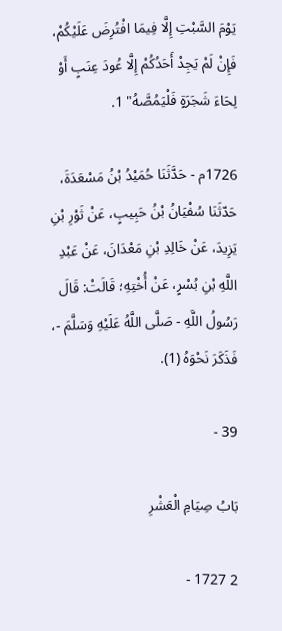يَوْمَ السَّبْتِ إِلَّا فِيمَا افْتُرِضَ عَلَيْكُمْ، فَإِنْ لَمْ يَجِدْ أَحَدُكُمْ إِلَّا عُودَ عِنَبٍ أَوْ لِحَاءَ شَجَرَةٍ فَلْيَمُصَّهُ" 1.

1726م - حَدَّثَنَا حُمَيْدُ بْنُ مَسْعَدَةَ، حَدّثَنَا سُفْيَانُ بْنُ حَبِيبٍ، عَنْ ثَوْرِ بْنِ يَزِيدَ، عَنْ خَالِدِ بْنِ مَعْدَانَ، عَنْ عَبْدِ اللَّهِ بْنِ بُسْرٍ، عَنْ أُخْتِهِ؛ قَالَتْ: قَالَ رَسُولُ اللَّهِ - صَلَّى اللَّهُ عَلَيْهِ وَسَلَّمَ -، فَذَكَرَ نَحْوَهُ (1).

39 -

بَابُ صِيَامِ الْعَشْرِ

2 1727 -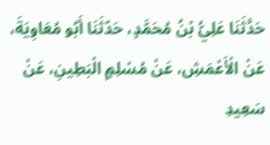حَدَّثَنَا عَلِيُّ بْنُ مُحَمَّدٍ، حَدّثَنَا أَبُو مُعَاوِيَةَ، عَنْ الْأَعْمَشِ، عَنْ مُسْلِمٍ الْبَطِينِ، عَنْ سَعِيدِ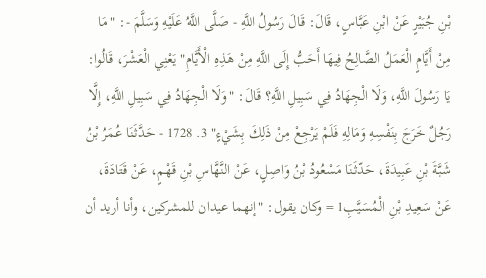بْنِ جُبَيْرٍ عَنْ ابْنِ عَبَّاسٍ، قَالَ: قَالَ رَسُولُ اللَّهِ - صَلَّى اللَّهُ عَلَيْهِ وَسَلَّمَ -: "مَا مِنْ أَيَّامٍ الْعَمَلُ الصَّالِحُ فِيهَا أَحَبُّ إِلَى اللَّهِ مِنْ هَذِهِ الْأَيَّامِ" يَعْنِي الْعَشْرَ، قَالُوا: يَا رَسُولَ اللَّهِ، وَلَا الْجِهَادُ فِي سَبِيلِ اللَّهِ؟ قَالَ: "وَلَا الْجِهَادُ فِي سَبِيلِ اللَّهِ، إِلَّا رَجُلٌ خَرَجَ بِنَفْسِهِ وَمَالِهِ فَلَمْ يَرْجِعْ مِنْ ذَلِكَ بِشَيْءٍ" 3. 1728 - حَدَّثَنَا عُمَرُ بْنُ شَبَّةَ بْنِ عَبِيدَةَ، حَدّثَنَا مَسْعُودُ بْنُ وَاصِلٍ، عَنْ النَّهَّاسِ بْنِ قَهْمٍ، عَنْ قَتَادَةَ، عَنْ سَعِيدِ بْنِ الْمُسَيَّبِ1 = وكان يقول: "إنهما عيدان للمشركين، وأنا أريد أن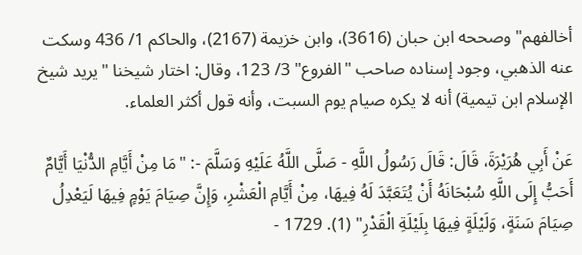أخالفهم" وصححه ابن حبان (3616)، وابن خزيمة (2167)، والحاكم 1/ 436 وسكت عنه الذهبي، وجود إسناده صاحب "الفروع" 3/ 123، وقال: اختار شيخنا "يريد شيخ الإسلام ابن تيمية) أنه لا يكره صيام يوم السبت، وأنه قول أكثر العلماء.

عَنْ أَبِي هُرَيْرَةَ، قَالَ: قَالَ رَسُولُ اللَّهِ - صَلَّى اللَّهُ عَلَيْهِ وَسَلَّمَ -: "مَا مِنْ أَيَّامِ الدُّنْيَا أَيَّامٌ أَحَبُّ إِلَى اللَّهِ سُبْحَانَهُ أَنْ يُتَعَبَّدَ لَهُ فِيهَا، مِنْ أَيَّامِ الْعَشْرِ، وَإِنَّ صِيَامَ يَوْمٍ فِيهَا لَيَعْدِلُ صِيَامَ سَنَةٍ، وَلَيْلَةٍ فِيهَا بِلَيْلَةِ الْقَدْرِ" (1). 1729 -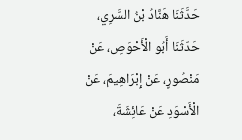حَدَّثَنَا هَنَّادُ بْنُ السَّرِي، حَدّثَنَا أَبُو الْأَحْوَصِ، عَنْ مَنْصُورٍ، عَنْ إِبْرَاهِيمَ، عَنْ الْأَسْوَدِ عَنْ عَائِشَةَ،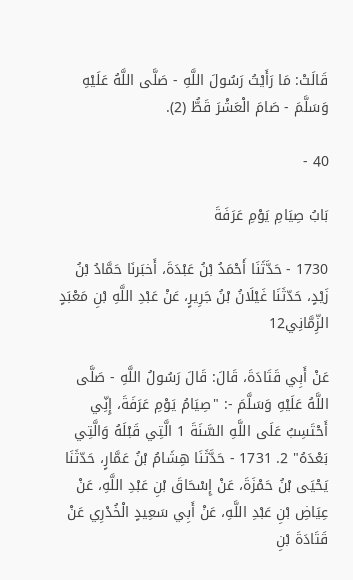قَالَتْ: مَا رَأَيْتُ رَسُولَ اللَّهِ - صَلَّى اللَّهُ عَلَيْهِ وَسَلَّمَ - صَامَ الْعَشْرَ قَطُّ (2).

40 -

بَابُ صِيَامِ يَوْمِ عَرَفَةَ

1730 - حَدَّثَنَا أَحْمَدُ بْنُ عَبْدَةَ، أَخبَرنَا حَمَّادُ بْنُ زَيْدٍ، حَدّثَنَا غَيْلَانُ بْنُ جَرِيرٍ، عَنْ عَبْدِ اللَّهِ بْنِ مَعْبَدٍ الزِّمَّانِي12

عَنْ أَبِي قَتَادَةَ، قَالَ: قَالَ رَسُولُ اللَّهِ - صَلَّى اللَّهُ عَلَيْهِ وَسَلَّمَ -: "صِيَامُ يَوْمِ عَرَفَةَ، إِنِّي أَحْتَسِبُ عَلَى اللَّهِ السَّنَةَ 1 الَّتِي قَبْلَهُ وَالَّتِي بَعْدَهُ" 2. 1731 - حَدَّثَنَا هِشَامُ بْنُ عَمَّارٍ، حَدّثَنَا يَحْيَى بْنُ حَمْزَةَ، عَنْ إِسْحَاقَ بْنِ عَبْدِ اللَّهِ، عَنْ عِيَاضِ بْنِ عَبْدِ اللَّهِ، عَنْ أَبِي سَعِيدٍ الْخُدْرِي عَنْ قَتَادَةَ بْنِ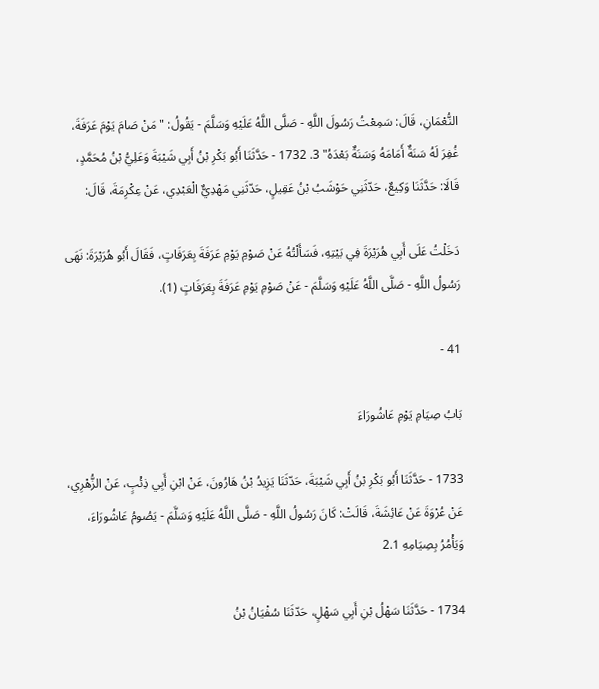النُّعْمَانِ، قَالَ: سَمِعْتُ رَسُولَ اللَّهِ - صَلَّى اللَّهُ عَلَيْهِ وَسَلَّمَ - يَقُولُ: "مَنْ صَامَ يَوْمَ عَرَفَةَ، غُفِرَ لَهُ سَنَةٌ أَمَامَهُ وَسَنَةٌ بَعْدَهُ" 3. 1732 - حَدَّثَنَا أَبُو بَكْرِ بْنُ أَبِي شَيْبَةَ وَعَلِيُّ بْنُ مُحَمَّدٍ، قَالَا: حَدَّثَنَا وَكِيعٌ، حَدّثَنِي حَوْشَبُ بْنُ عَقِيلٍ، حَدّثَنِي مَهْدِيٌّ الْعَبْدِي، عَنْ عِكْرِمَةَ، قَالَ:

دَخَلْتُ عَلَى أَبِي هُرَيْرَةَ فِي بَيْتِهِ، فَسَأَلْتُهُ عَنْ صَوْمِ يَوْمِ عَرَفَةَ بِعَرَفَاتٍ، فَقَالَ أَبُو هُرَيْرَةَ: نَهَى رَسُولُ اللَّهِ - صَلَّى اللَّهُ عَلَيْهِ وَسَلَّمَ - عَنْ صَوْمِ يَوْمِ عَرَفَةَ بِعَرَفَاتٍ (1).

41 -

بَابُ صِيَامِ يَوْمِ عَاشُورَاءَ

1733 - حَدَّثَنَا أَبُو بَكْرِ بْنُ أَبِي شَيْبَةَ، حَدّثَنَا يَزِيدُ بْنُ هَارُونَ، عَنْ ابْنِ أَبِي ذِئْبٍ، عَنْ الزُّهْرِي، عَنْ عُرْوَةَ عَنْ عَائِشَةَ، قَالَتْ: كَانَ رَسُولُ اللَّهِ - صَلَّى اللَّهُ عَلَيْهِ وَسَلَّمَ - يَصُومُ عَاشُورَاءَ، وَيَأْمُرُ بِصِيَامِهِ 2.1

1734 - حَدَّثَنَا سَهْلُ بْنِ أَبِي سَهْلٍ، حَدّثَنَا سُفْيَانُ بْنُ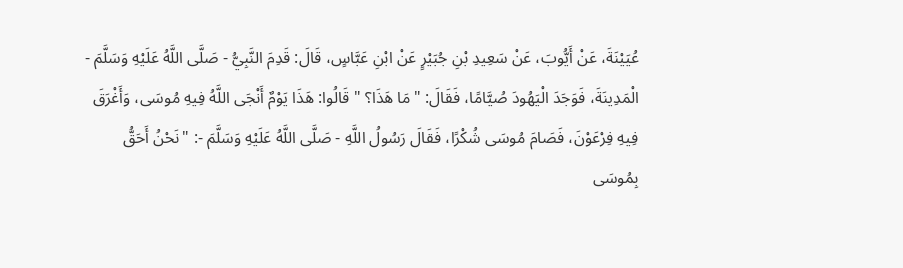عُيَيْنَةَ، عَنْ أَيُّوبَ، عَنْ سَعِيدِ بْنِ جُبَيْرٍ عَنْ ابْنِ عَبَّاسٍ، قَالَ: قَدِمَ النَّبِيُّ - صَلَّى اللَّهُ عَلَيْهِ وَسَلَّمَ - الْمَدِينَةَ، فَوَجَدَ الْيَهُودَ صُيَّامًا، فَقَالَ: "مَا هَذَا؟ " قَالُوا: هَذَا يَوْمٌ أَنْجَى اللَّهُ فِيهِ مُوسَى، وَأَغْرَقَ فِيهِ فِرْعَوْنَ، فَصَامَ مُوسَى شُكْرًا، فَقَالَ رَسُولُ اللَّهِ - صَلَّى اللَّهُ عَلَيْهِ وَسَلَّمَ -: "نَحْنُ أَحَقُّ بِمُوسَى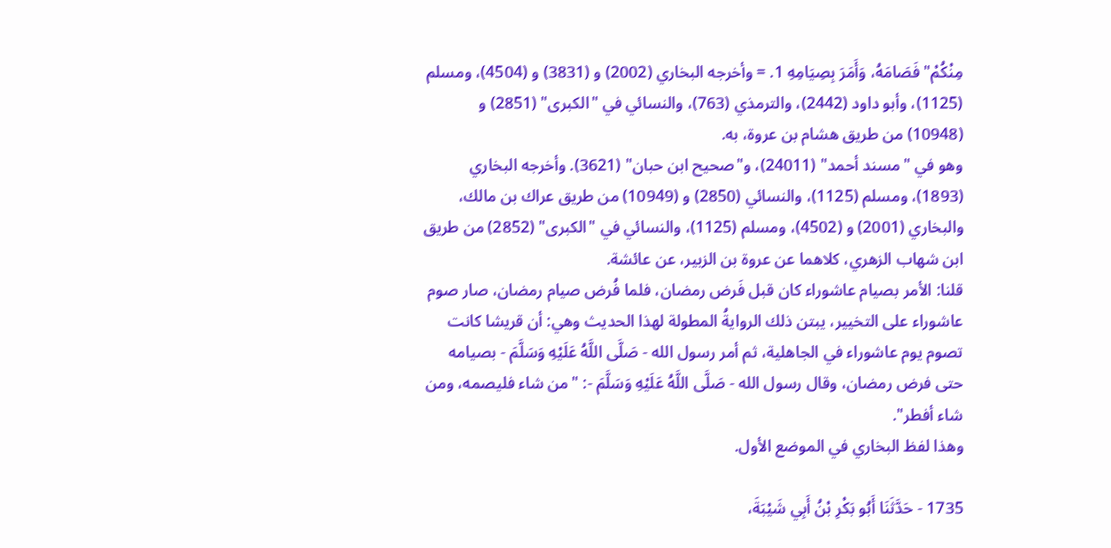مِنْكُمْ" فَصَامَهُ، وَأَمَرَ بِصِيَامِهِ 1. = وأخرجه البخاري (2002) و (3831) و (4504)، ومسلم (1125)، وأبو داود (2442)، والترمذي (763)، والنسائي في "الكبرى" (2851) و (10948) من طريق هشام بن عروة، به.
وهو في "مسند أحمد" (24011)، و"صحيح ابن حبان" (3621). وأخرجه البخاري (1893)، ومسلم (1125)، والنسائي (2850) و (10949) من طريق عراك بن مالك، والبخاري (2001) و (4502)، ومسلم (1125)، والنسائي في "الكبرى" (2852) من طريق ابن شهاب الزهري، كلاهما عن عروة بن الزبير، عن عائشة.
قلنا: الأمر بصيام عاشوراء كان قبل فَرض رمضان، فلما فُرض صيام رمضان، صار صوم عاشوراء على التخيير، يبتن ذلك الروايةُ المطولة لهذا الحديث وهي: أن قريشا كانت تصوم يوم عاشوراء في الجاهلية، ثم أمر رسول الله - صَلَّى اللَّهُ عَلَيْهِ وَسَلَّمَ - بصيامه حتى فرض رمضان، وقال رسول الله - صَلَّى اللَّهُ عَلَيْهِ وَسَلَّمَ -: "من شاء فليصمه، ومن شاء أفطر".
وهذا لفظ البخاري في الموضع الأول.

1735 - حَدَّثَنَا أَبُو بَكْرِ بْنُ أَبِي شَيْبَةَ،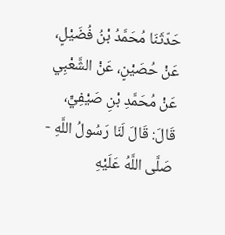حَدّثَنَا مُحَمَّدُ بْنُ فُضَيْلٍ، عَنْ حُصَيْنٍ، عَنْ الشَّعْبِي عَنْ مُحَمَّدِ بْنِ صَيْفِيٍّ، قَالَ: قَالَ لَنَا رَسُولُ اللَّهِ - صَلَّى اللَّهُ عَلَيْهِ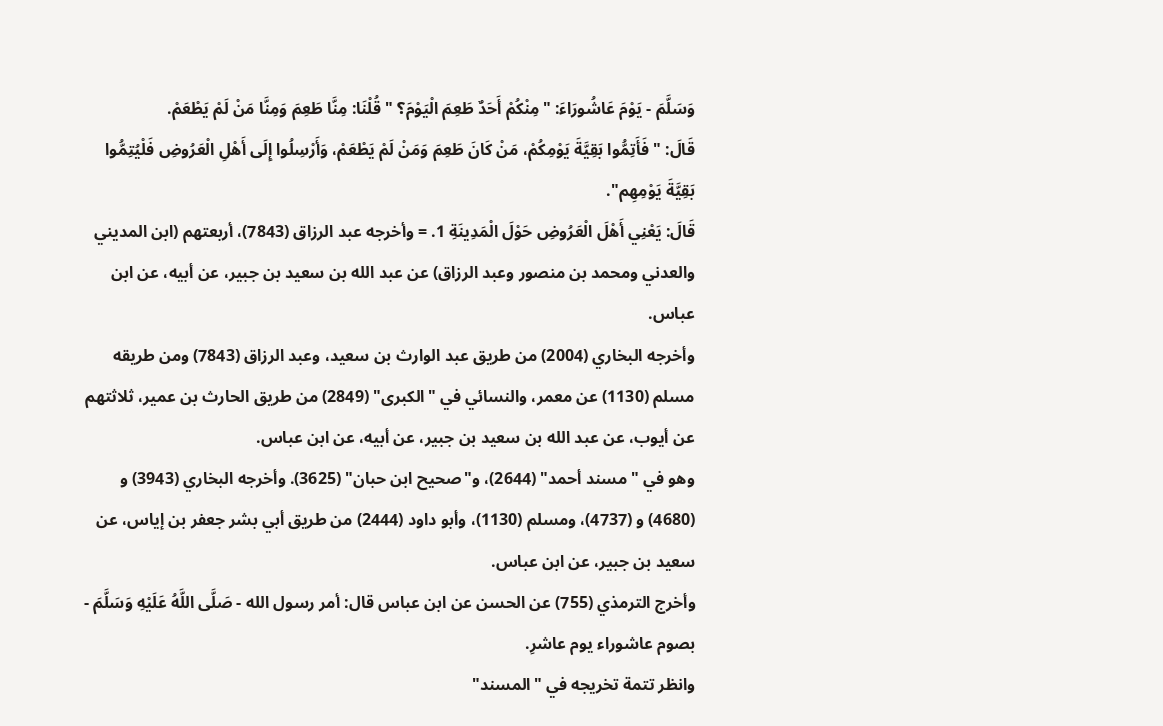وَسَلَّمَ - يَوْمَ عَاشُورَاءَ: "مِنْكُمْ أَحَدٌ طَعِمَ الْيَوْمَ؟ " قُلْنَا: مِنَّا طَعِمَ وَمِنَّا مَنْ لَمْ يَطْعَمْ.
قَالَ: "فَأَتِمُّوا بَقِيَّةَ يَوْمِكُمْ، مَنْ كَانَ طَعِمَ وَمَنْ لَمْ يَطْعَمْ، وَأَرْسِلُوا إِلَى أَهْلِ الْعَرُوضِ فَلْيُتِمُّوا بَقِيَّةَ يَوْمِهِم".
قَالَ: يَعْنِي أَهْلَ الْعَرُوضِ حَوْلَ الْمَدِينَةِ 1. = وأخرجه عبد الرزاق (7843)، أربعتهم (ابن المديني والعدني ومحمد بن منصور وعبد الرزاق) عن عبد الله بن سعيد بن جبير، عن أبيه، عن ابن عباس.
وأخرجه البخاري (2004) من طريق عبد الوارث بن سعيد، وعبد الرزاق (7843) ومن طريقه مسلم (1130) عن معمر، والنسائي في "الكبرى" (2849) من طريق الحارث بن عمير، ثلاثتهم عن أيوب، عن عبد الله بن سعيد بن جبير، عن أبيه، عن ابن عباس.
وهو في "مسند أحمد" (2644)، و"صحيح ابن حبان" (3625). وأخرجه البخاري (3943) و (4680) و (4737)، ومسلم (1130)، وأبو داود (2444) من طريق أبي بشر جعفر بن إياس، عن سعيد بن جبير، عن ابن عباس.
وأخرج الترمذي (755) عن الحسن عن ابن عباس قال: أمر رسول الله - صَلَّى اللَّهُ عَلَيْهِ وَسَلَّمَ - بصوم عاشوراء يوم عاشرِ.
وانظر تتمة تخريجه في "المسند"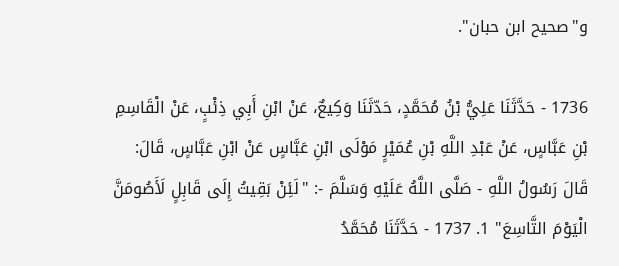و"صحيح ابن حبان".

1736 - حَدَّثَنَا عَلِيُّ بْنُ مُحَمَّدٍ، حَدّثَنَا وَكِيعٌ، عَنْ ابْنِ أَبِي ذِئْبٍ، عَنْ الْقَاسِمِ بْنِ عَبَّاسٍ، عَنْ عَبْدِ اللَّهِ بْنِ عُمَيْرٍ مَوْلَى ابْنِ عَبَّاسٍ عَنْ ابْنِ عَبَّاسٍ، قَالَ: قَالَ رَسُولُ اللَّهِ - صَلَّى اللَّهُ عَلَيْهِ وَسَلَّمَ -: "لَئِنْ بَقِيتُ إِلَى قَابِلٍ لَأَصُومَنَّ الْيَوْمَ التَّاسِعَ" 1. 1737 - حَدَّثَنَا مُحَمَّدُ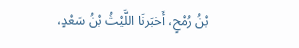بْنُ رُمْحٍ، أَخبَرنَا اللَّيْثُ بْنُ سَعْدٍ،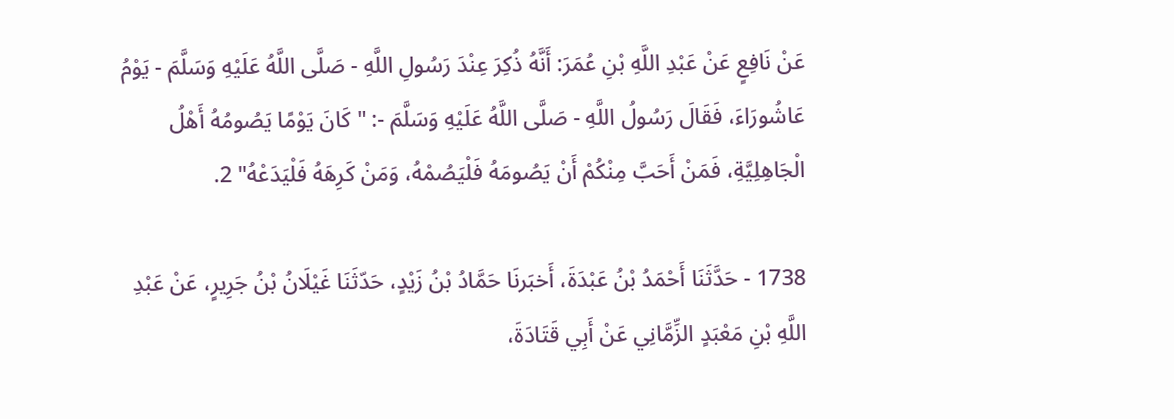عَنْ نَافِعٍ عَنْ عَبْدِ اللَّهِ بْنِ عُمَرَ: أَنَّهُ ذُكِرَ عِنْدَ رَسُولِ اللَّهِ - صَلَّى اللَّهُ عَلَيْهِ وَسَلَّمَ - يَوْمُ عَاشُورَاءَ، فَقَالَ رَسُولُ اللَّهِ - صَلَّى اللَّهُ عَلَيْهِ وَسَلَّمَ -: "كَانَ يَوْمًا يَصُومُهُ أَهْلُ الْجَاهِلِيَّةِ، فَمَنْ أَحَبَّ مِنْكُمْ أَنْ يَصُومَهُ فَلْيَصُمْهُ، وَمَنْ كَرِهَهُ فَلْيَدَعْهُ" 2.

1738 - حَدَّثَنَا أَحْمَدُ بْنُ عَبْدَةَ، أَخبَرنَا حَمَّادُ بْنُ زَيْدٍ، حَدّثَنَا غَيْلَانُ بْنُ جَرِيرٍ، عَنْ عَبْدِ اللَّهِ بْنِ مَعْبَدٍ الزِّمَّانِي عَنْ أَبِي قَتَادَةَ،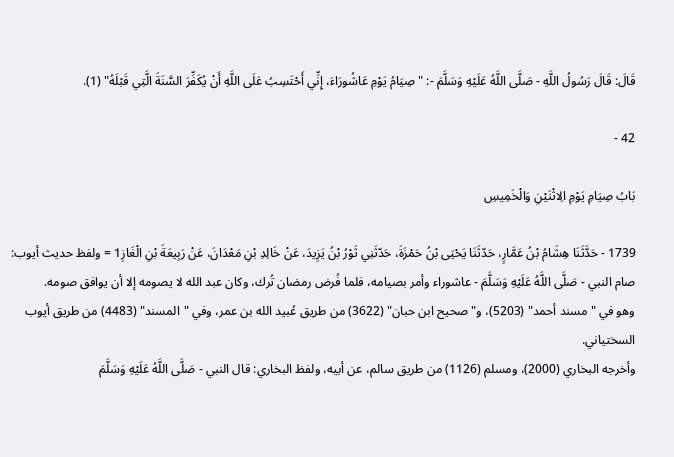قَالَ: قَالَ رَسُولُ اللَّهِ - صَلَّى اللَّهُ عَلَيْهِ وَسَلَّمَ -: "صِيَامُ يَوْمِ عَاشُورَاءَ، إِنِّي أَحْتَسِبُ عَلَى اللَّهِ أَنْ يُكَفِّرَ السَّنَةَ الَّتِي قَبْلَهُ" (1).

42 -

بَابُ صِيَامِ يَوْمِ الِاثْنَيْنِ وَالْخَمِيسِ

1739 - حَدَّثَنَا هِشَامُ بْنُ عَمَّارٍ، حَدّثَنَا يَحْيَى بْنُ حَمْزَةَ، حَدّثَنِي ثَوْرُ بْنُ يَزِيدَ، عَنْ خَالِدِ بْنِ مَعْدَانَ، عَنْ رَبِيعَةَ بْنِ الْغَازِ1 = ولفظ حديث أيوب: صام النبي - صَلَّى اللَّهُ عَلَيْهِ وَسَلَّمَ - عاشوراء وأمر بصيامه، فلما فُرض رمضان تُرك، وكان عبد الله لا يصومه إلا أن يوافق صومه.
وهو في "مسند أحمد" (5203)، و"صحيح ابن حبان" (3622) من طريق عُبيد الله بن عمر، وفي "المسند" (4483) من طريق أيوب السختياني.
وأخرجه البخاري (2000)، ومسلم (1126) من طريق سالم، عن أبيه، ولفظ البخاري: قال النبي - صَلَّى اللَّهُ عَلَيْهِ وَسَلَّمَ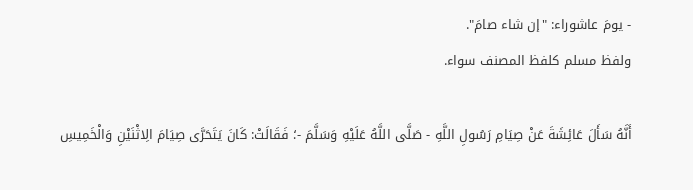- يومَ عاشوراء: "إن شاء صامَ".
ولفظ مسلم كلفظ المصنف سواء.

أَنَّهُ سَأَلَ عَائِشَةَ عَنْ صِيَامِ رَسُولِ اللَّهِ - صَلَّى اللَّهُ عَلَيْهِ وَسَلَّمَ -؛ فَقَالَتْ: كَانَ يَتَحَرَّى صِيَامَ الِاثْنَيْنِ وَالْخَمِيسِ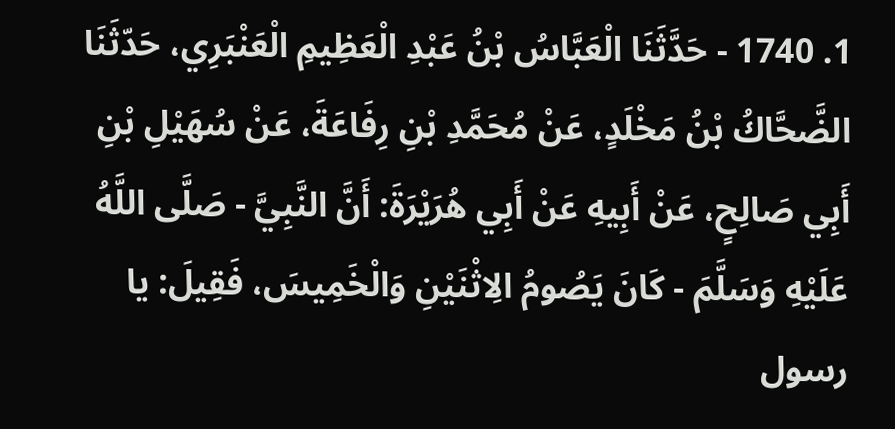1. 1740 - حَدَّثَنَا الْعَبَّاسُ بْنُ عَبْدِ الْعَظِيمِ الْعَنْبَرِي، حَدّثَنَا الضَّحَّاكُ بْنُ مَخْلَدٍ، عَنْ مُحَمَّدِ بْنِ رِفَاعَةَ، عَنْ سُهَيْلِ بْنِ أَبِي صَالِحٍ، عَنْ أَبِيهِ عَنْ أَبِي هُرَيْرَةَ: أَنَّ النَّبِيَّ - صَلَّى اللَّهُ عَلَيْهِ وَسَلَّمَ - كَانَ يَصُومُ الِاثْنَيْنِ وَالْخَمِيسَ، فَقِيلَ: يا رسول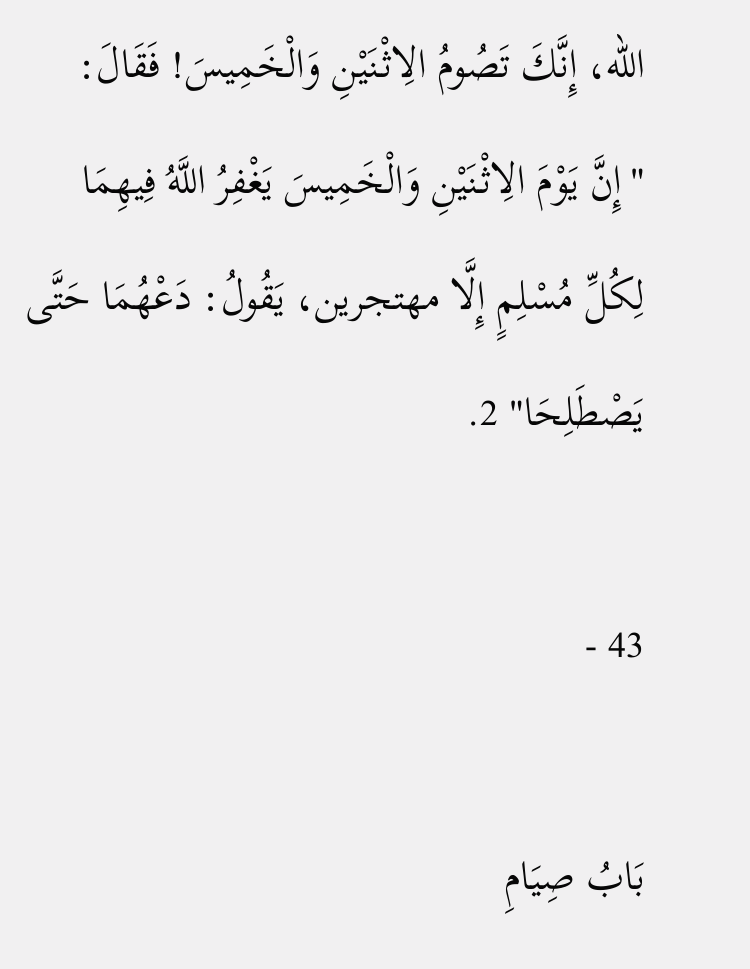الله، إِنَّكَ تَصُومُ الِاثْنَيْنِ وَالْخَمِيسَ! فَقَالَ: "إِنَّ يَوْمَ الِاثْنَيْنِ وَالْخَمِيسَ يَغْفِرُ اللَّهُ فِيهِمَا لِكُلِّ مُسْلِمٍ إِلَّا مهتجرين، يَقُولُ: دَعْهُمَا حَتَّى يَصْطَلِحَا" 2.

43 -

بَابُ صِيَامِ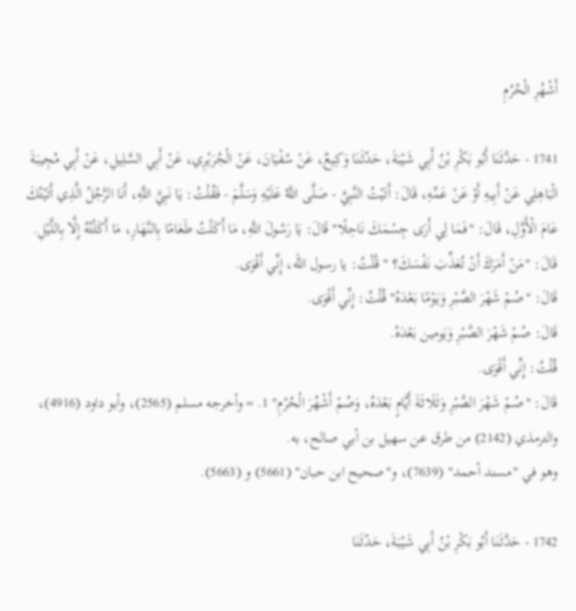أَشْهُرِ الْحُرُمِ

1741 - حَدَّثَنَا أَبُو بَكْرِ بْنُ أَبِي شَيْبَةَ، حَدّثَنَا وَكِيعٌ، عَنْ سُفْيَانَ، عَنْ الْجُرَيْرِي، عَنْ أَبِي السَّلِيلِ، عَنْ أَبِي مُجِيبَةَ الْبَاهِلِي عَنْ أَبِيهِ أَوْ عَنْ عَمِّهِ، قَالَ: أَتَيْتُ النَّبِيَّ - صَلَّى اللَّهُ عَلَيْهِ وَسَلَّمَ - فَقُلْتُ: يَا نَبِيَّ اللَّهِ، أَنَا الرَّجُلُ الَّذِي أَتَيْتُكَ عَامَ الْأَوَّلِ، قَالَ: "فَمَا لِي أَرَى جِسْمَكَ نَاحِلًا" قَالَ: يَا رَسُولَ اللَّهِ، مَا أَكَلْتُ طَعَامًا بِالنَّهَارِ، مَا أَكَلْتُهُ إِلَّا بِاللَّيْلِ.
قَالَ: "مَنْ أَمَرَكَ أَنْ تُعَذِّبَ نَفْسَكَ؟ " قُلْتُ: يا رسول الله، إِنِّي أَقْوَى.
قَالَ: "صُمْ شَهْرَ الصَّبْرِ وَيَوْمًا بَعْدَهُ" قُلْتُ: إِنِّي أَقْوَى.
قَالَ: صُمْ شَهْرَ الصَّبْرِ وَيَومين بَعْدَهُ.
قُلْتُ: إِنِّي أَقْوَى.
قَالَ: "صُمْ شَهْرَ الصَّبْرِ وَثَلَاثَةَ أَيَّامٍ بَعْدَهُ، وَصُمْ أَشْهُرَ الْحُرُمِ" 1. = وأخرجه مسلم (2565)، وأبو داود (4916)، والترمذي (2142) من طرق عن سهيل بن أبي صالح، به.
وهو في "مسند أحمد" (7639)، و"صحيح ابن حبان" (5661) و (5663).

1742 - حَدَّثَنَا أَبُو بَكْرِ بْنُ أَبِي شَيْبَةَ، حَدّثَنَا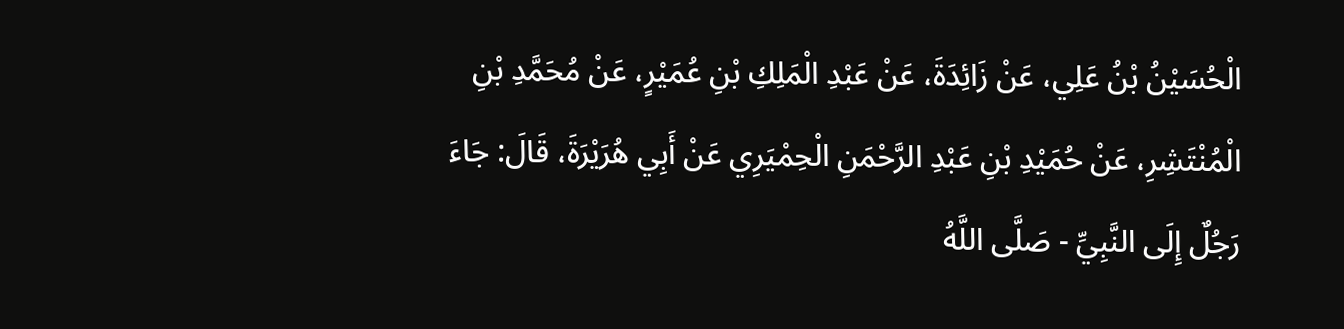الْحُسَيْنُ بْنُ عَلِي، عَنْ زَائِدَةَ، عَنْ عَبْدِ الْمَلِكِ بْنِ عُمَيْرٍ، عَنْ مُحَمَّدِ بْنِ الْمُنْتَشِرِ، عَنْ حُمَيْدِ بْنِ عَبْدِ الرَّحْمَنِ الْحِمْيَرِي عَنْ أَبِي هُرَيْرَةَ، قَالَ: جَاءَ رَجُلٌ إِلَى النَّبِيِّ - صَلَّى اللَّهُ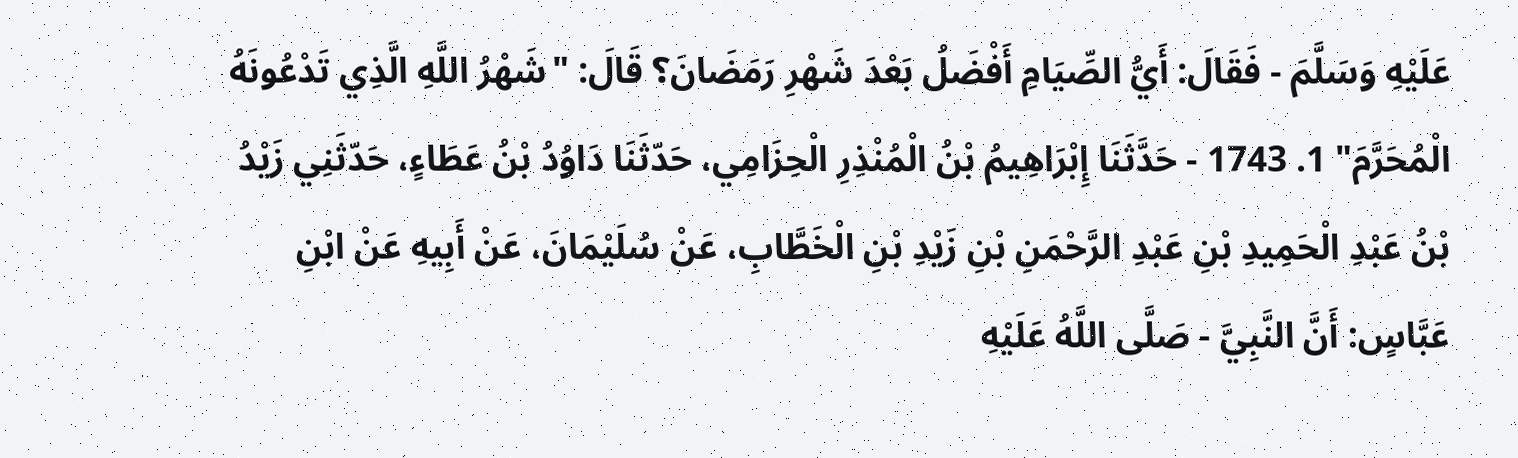عَلَيْهِ وَسَلَّمَ - فَقَالَ: أَيُّ الصِّيَامِ أَفْضَلُ بَعْدَ شَهْرِ رَمَضَانَ؟ قَالَ: "شَهْرُ اللَّهِ الَّذِي تَدْعُونَهُ الْمُحَرَّمَ" 1. 1743 - حَدَّثَنَا إِبْرَاهِيمُ بْنُ الْمُنْذِرِ الْحِزَامِي، حَدّثَنَا دَاوُدُ بْنُ عَطَاءٍ، حَدّثَنِي زَيْدُ بْنُ عَبْدِ الْحَمِيدِ بْنِ عَبْدِ الرَّحْمَنِ بْنِ زَيْدِ بْنِ الْخَطَّابِ، عَنْ سُلَيْمَانَ، عَنْ أَبِيهِ عَنْ ابْنِ عَبَّاسٍ: أَنَّ النَّبِيَّ - صَلَّى اللَّهُ عَلَيْهِ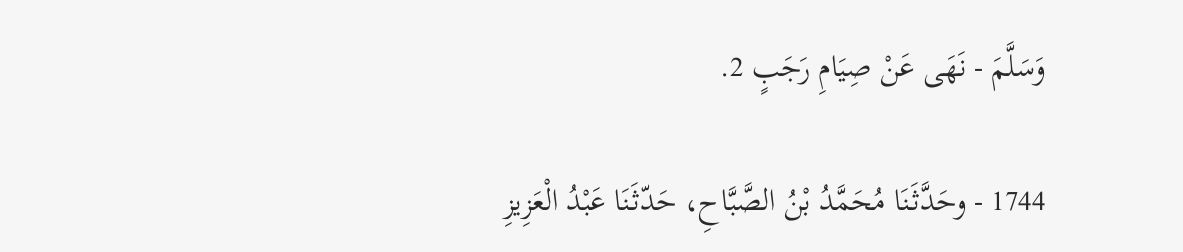وَسَلَّمَ - نَهَى عَنْ صِيَامِ رَجَبٍ 2.

1744 - وحَدَّثَنَا مُحَمَّدُ بْنُ الصَّبَّاحِ، حَدّثَنَا عَبْدُ الْعَزِيزِ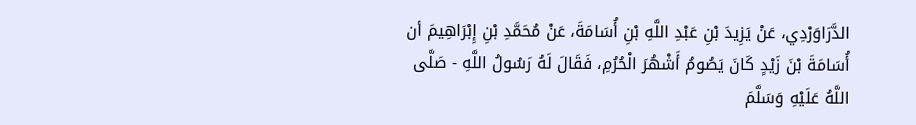الدَّرَاوَرْدِي، عَنْ يَزِيدَ بْنِ عَبْدِ اللَّهِ بْنِ أُسَامَةَ، عَنْ مُحَمَّدِ بْنِ إِبْرَاهِيمَ أن أُسَامَةَ بْنَ زَيْدٍ كَانَ يَصُومُ أَشْهُرَ الْحُرُمِ، فَقَالَ لَهُ رَسُولُ اللَّهِ - صَلَّى اللَّهُ عَلَيْهِ وَسَلَّمَ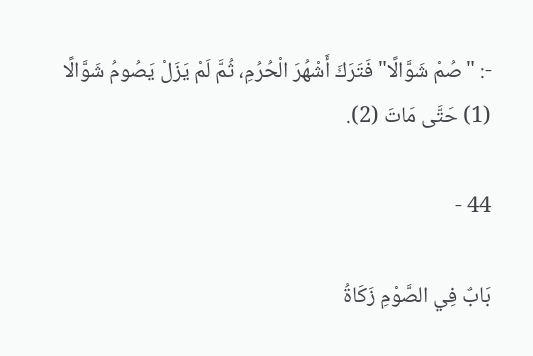-: "صُمْ شَوَّالًا" فَتَرَكَ أَشْهُرَ الْحُرُمِ، ثُمَّ لَمْ يَزَلْ يَصُومُ شَوَّالًا (1) حَتَّى مَاتَ (2).

44 -

بَابٌ فِي الصَّوْمِ زَكَاةُ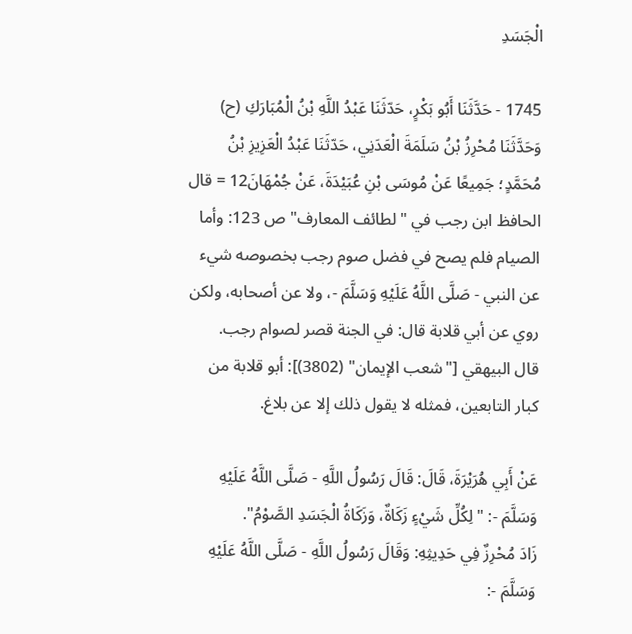الْجَسَدِ

1745 - حَدَّثَنَا أَبُو بَكْرٍ، حَدّثَنَا عَبْدُ اللَّهِ بْنُ الْمُبَارَكِ (ح) وَحَدَّثَنَا مُحْرِزُ بْنُ سَلَمَةَ الْعَدَنِي، حَدّثَنَا عَبْدُ الْعَزِيزِ بْنُ مُحَمَّدٍ؛ جَمِيعًا عَنْ مُوسَى بْنِ عُبَيْدَةَ، عَنْ جُمْهَانَ12 = قال الحافظ ابن رجب في "لطائف المعارف" ص 123: وأما الصيام فلم يصح في فضل صوم رجب بخصوصه شيء عن النبي - صَلَّى اللَّهُ عَلَيْهِ وَسَلَّمَ -، ولا عن أصحابه، ولكن روي عن أبي قلابة قال: في الجنة قصر لصوام رجب.
قال البيهقي ["شعب الإيمان" (3802)]: أبو قلابة من كبار التابعين، فمثله لا يقول ذلك إلا عن بلاغ.

عَنْ أَبِي هُرَيْرَةَ، قَالَ: قَالَ رَسُولُ اللَّهِ - صَلَّى اللَّهُ عَلَيْهِ وَسَلَّمَ -: "لِكُلِّ شَيْءٍ زَكَاةٌ، وَزَكَاةُ الْجَسَدِ الصَّوْمُ".
زَادَ مُحْرِزٌ فِي حَدِيثِهِ: وَقَالَ رَسُولُ اللَّهِ - صَلَّى اللَّهُ عَلَيْهِ وَسَلَّمَ -: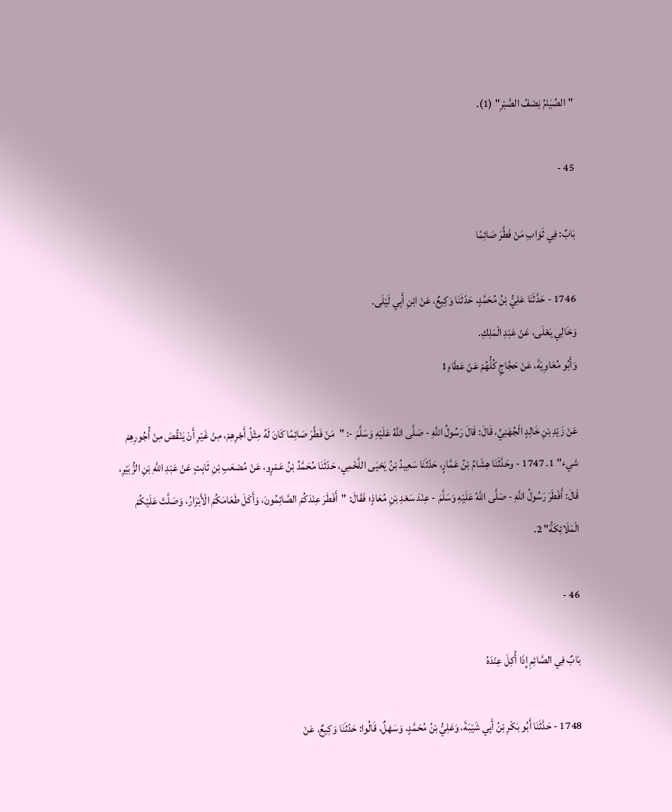"الصِّيَامُ نِصْفُ الصَّبْرِ" (1).

45 -

بَابٌ: فِي ثَوَابِ مَنْ فَطَّرَ صَائِمًا

1746 - حَدَّثَنَا عَلِيُّ بْنُ مُحَمَّدٍ، حَدّثَنَا وَكِيعٌ، عَنْ ابْنِ أَبِي لَيْلَى.
وَخَالِي يَعْلَى، عَنْ عَبْدِ الْمَلِكِ.
وَأَبُو مُعَاوِيَةَ، عَنْ حَجَّاجٍ كُلُّهُمْ عَنْ عَطَاءٍ1

عَنْ زَيْدِ بْنِ خَالِدٍ الْجُهَنِيِّ، قَالَ: قَالَ رَسُولُ اللَّهِ - صَلَّى اللَّهُ عَلَيْهِ وَسَلَّمَ -: "مَنْ فَطَّرَ صَائِمًا كَانَ لَهُ مِثْلُ أَجْرِهِمْ، مِنْ غَيْرِ أَنْ يَنْقُصَ مِنْ أُجُورِهِمْ شيء" 1. 1747 - وحَدَّثَنَا هِشَامُ بْنُ عَمَّارٍ، حَدّثَنَا سَعِيدُ بْنُ يَحْيَى اللَّخْمِي، حَدّثَنَا مُحَمَّدُ بْنُ عَمْرٍو، عَنْ مُصْعَبِ بْنِ ثَابِتٍ عَنْ عَبْدِ اللَّهِ بْنِ الزُّبَيْرِ، قَالَ: أَفْطَرَ رَسُولُ اللَّهِ - صَلَّى اللَّهُ عَلَيْهِ وَسَلَّمَ - عِنْدَ سَعْدِ بْنِ مُعَاذٍ؛ فَقَالَ: "أَفْطَرَ عِنْدَكُمْ الصَّائِمُونَ، وَأَكَلَ طَعَامَكُمْ الْأَبْرَارُ، وَصَلَّتْ عَلَيْكُمْ الْمَلَائِكَةُ" 2.

46 -

بَابٌ فِي الصَّائِمِ إِذَا أُكِلَ عِنْدَهُ

1748 - حَدَّثَنَا أَبُو بَكْرِ بْنُ أَبِي شَيْبَةَ، وَعَلِيُّ بْنُ مُحَمَّدٍ، وَسَهْلٌ، قَالُوا: حَدّثَنَا وَكِيعٌ، عَنْ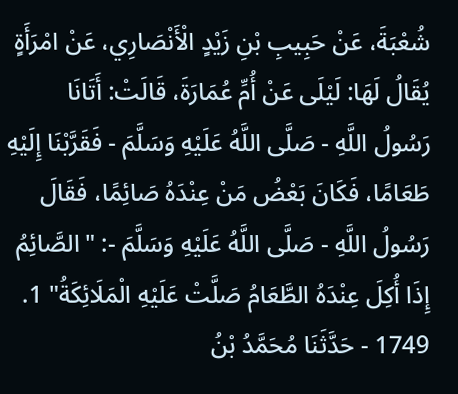شُعْبَةَ، عَنْ حَبِيبِ بْنِ زَيْدٍ الْأَنْصَارِي، عَنْ امْرَأَةٍ يُقَالُ لَهَا: لَيْلَى عَنْ أُمِّ عُمَارَةَ، قَالَتْ: أَتَانَا رَسُولُ اللَّهِ - صَلَّى اللَّهُ عَلَيْهِ وَسَلَّمَ - فَقَرَّبْنَا إِلَيْهِ طَعَامًا، فَكَانَ بَعْضُ مَنْ عِنْدَهُ صَائِمًا، فَقَالَ رَسُولُ اللَّهِ - صَلَّى اللَّهُ عَلَيْهِ وَسَلَّمَ -: "الصَّائِمُ إِذَا أُكِلَ عِنْدَهُ الطَّعَامُ صَلَّتْ عَلَيْهِ الْمَلَائِكَةُ" 1. 1749 - حَدَّثَنَا مُحَمَّدُ بْنُ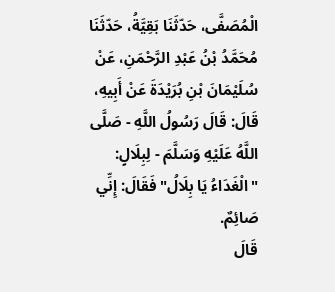الْمُصَفَّى، حَدّثَنَا بَقِيَّةُ، حَدّثَنَا مُحَمَّدُ بْنُ عَبْدِ الرَّحْمَنِ، عَنْ سُلَيْمَانَ بْنِ بُرَيْدَةَ عَنْ أَبِيهِ، قَالَ: قَالَ رَسُولُ اللَّهِ - صَلَّى اللَّهُ عَلَيْهِ وَسَلَّمَ - لِبِلَالٍ: "الْغَدَاءُ يَا بِلَالُ" فَقَالَ: إِنِّي صَائِمٌ.
قَالَ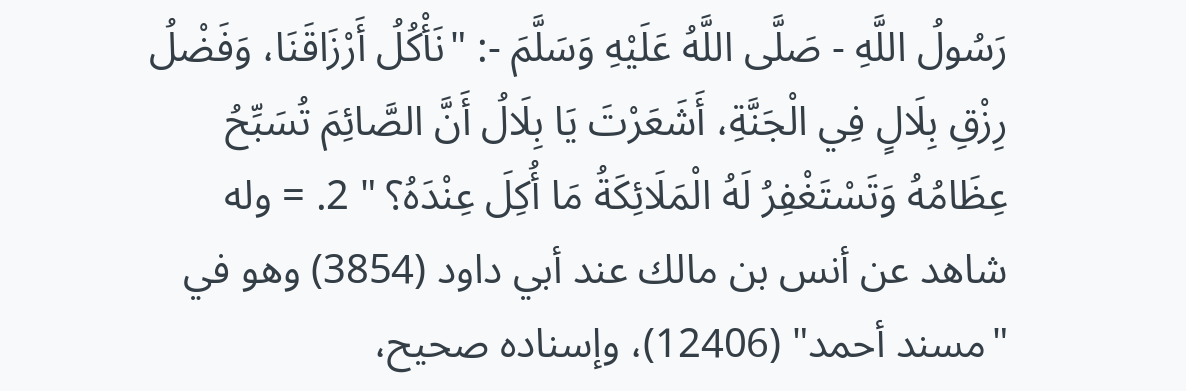رَسُولُ اللَّهِ - صَلَّى اللَّهُ عَلَيْهِ وَسَلَّمَ -: "نَأْكُلُ أَرْزَاقَنَا، وَفَضْلُ رِزْقِ بِلَالٍ فِي الْجَنَّةِ، أَشَعَرْتَ يَا بِلَالُ أَنَّ الصَّائِمَ تُسَبِّحُ عِظَامُهُ وَتَسْتَغْفِرُ لَهُ الْمَلَائِكَةُ مَا أُكِلَ عِنْدَهُ؟ " 2. = وله شاهد عن أنس بن مالك عند أبي داود (3854) وهو في "مسند أحمد" (12406)، وإسناده صحيح،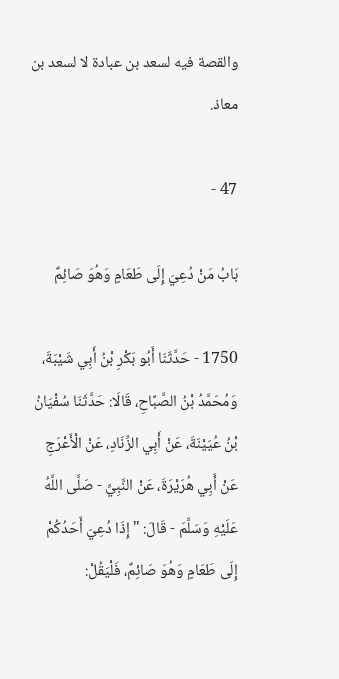والقصة فيه لسعد بن عبادة لا لسعد بن معاذ.

47 -

بَابُ مَنْ دُعِيَ إِلَى طَعَامٍ وَهُوَ صَائِمٌ

1750 - حَدَّثَنَا أَبُو بَكْرِ بْنُ أَبِي شَيْبَةَ، وَمُحَمَّدُ بْنُ الصَّبَّاحِ، قَالَا: حَدَّثَنَا سُفْيَانُ بْنُ عُيَيْنَةَ، عَنْ أَبِي الزِّنَادِ، عَنْ الْأَعْرَجِ عَنْ أَبِي هُرَيْرَةَ، عَنْ النَّبِيِّ - صَلَّى اللَّهُ عَلَيْهِ وَسَلَّمَ - قَالَ: "إِذَا دُعِيَ أَحَدُكُمْ إِلَى طَعَامٍ وَهُوَ صَائِمٌ، فَلْيَقُلْ: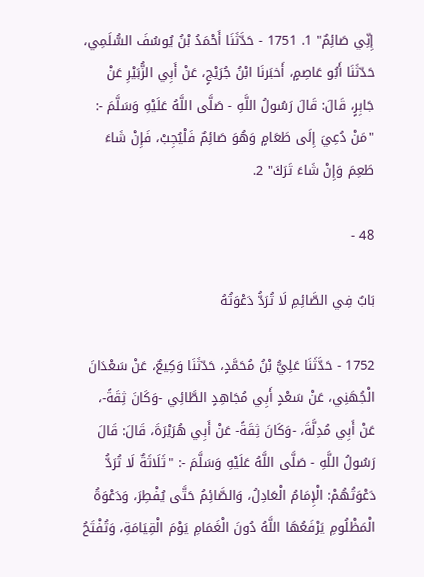إِنِّي صَائِمٌ" 1. 1751 - حَدَّثَنَا أَحْمَدُ بْنُ يُوسُفَ السُّلَمِي، حَدّثَنَا أَبُو عَاصِمٍ، أَخبَرنَا ابْنُ جُرَيْجٍ، عَنْ أَبِي الزُّبَيْرِ عَنْ جَابِرٍ، قَالَ: قَالَ رَسُولُ اللَّهِ - صَلَّى اللَّهُ عَلَيْهِ وَسَلَّمَ -: "مَنْ دُعِيَ إِلَى طَعَامٍ وَهُوَ صَائِمٌ فَلْيُجِبْ، فَإِنْ شَاءَ طَعِمَ وَإِنْ شَاءَ تَرَكَ" 2.

48 -

بَابٌ فِي الصَّائِمِ لَا تُرَدُّ دَعْوَتُهُ

1752 - حَدَّثَنَا عَلِيُّ بْنُ مُحَمَّدٍ، حَدّثَنَا وَكِيعٌ، عَنْ سَعْدَانَ الْجُهَنِي، عَنْ سَعْدٍ أَبِي مُجَاهِدٍ الطَّائِي -وَكَانَ ثِقَةً-، عَنْ أَبِي مُدِلَّةَ، -وَكَانَ ثِقَةً- عَنْ أَبِي هُرَيْرَةَ، قَالَ: قَالَ رَسُولُ اللَّهِ - صَلَّى اللَّهُ عَلَيْهِ وَسَلَّمَ -: "ثَلَاثَةٌ لَا تُرَدُّ دَعْوَتُهُمْ: الْإِمَامُ الْعَادِلُ، وَالصَّائِمُ حَتَّى يُفْطِرَ، وَدَعْوَةُ الْمَظْلُومِ يَرْفَعُهَا اللَّهُ دُونَ الْغَمَامِ يَوْمَ الْقِيَامَةِ، وَتُفْتَحُ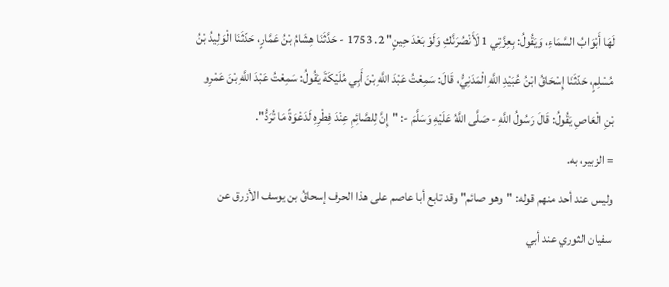لَهَا أَبْوَابُ السَّمَاءِ، وَيَقُولُ: بِعِزَّتِي 1 لَأَنْصُرَنَّكِ وَلَوْ بَعْدَ حِينٍ" 2. 1753 - حَدَّثَنَا هِشَامُ بْنُ عَمَّارٍ، حَدّثَنَا الْوَلِيدُ بْنُ مُسْلِمٍ، حَدّثَنَا إِسْحَاقُ ابْنُ عُبَيْدِ اللَّهِ الْمَدَنِيُّ، قَالَ: سَمِعْتُ عَبْدَ اللَّهِ بْنَ أَبِي مُلَيْكَةَ يَقُولُ: سَمِعْتُ عَبْدَ اللَّهِ بْنَ عَمْرِو بْنِ الْعَاصِ يَقُولُ: قَالَ رَسُولُ اللَّهِ - صَلَّى اللَّهُ عَلَيْهِ وَسَلَّمَ -: "إِنَّ لِلصَّائِمِ عِنْدَ فِطْرِهِ لَدَعْوَةً مَا تُرَدُّ".
= الزبير، به.
وليس عند أحد منهم قوله: "وهو صائم" وقد تابع أبا عاصم على هذا الحرف إسحاقُ بن يوسف الأزرق عن سفيان الثوري عند أبي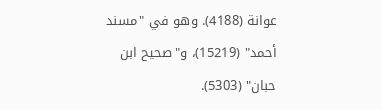عوانة (4188). وهو في "مسند أحمد" (15219)، و"صحيح ابن حبان" (5303).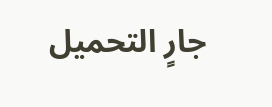جارٍ التحميل